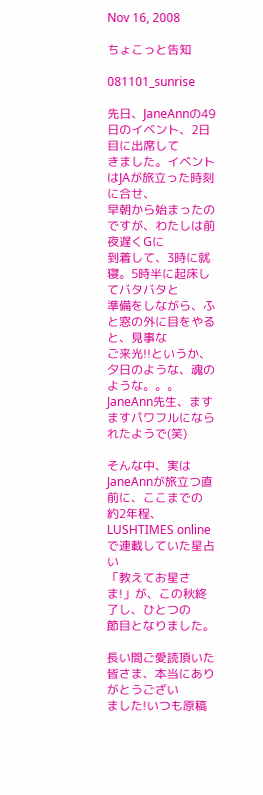Nov 16, 2008

ちょこっと告知

081101_sunrise

先日、JaneAnnの49日のイベント、2日目に出席して
きました。イベントはJAが旅立った時刻に合せ、
早朝から始まったのですが、わたしは前夜遅くGに
到着して、3時に就寝。5時半に起床してバタバタと
準備をしながら、ふと窓の外に目をやると、見事な
ご来光!!というか、夕日のような、魂のような。。。
JaneAnn先生、ますますパワフルになられたようで(笑)

そんな中、実はJaneAnnが旅立つ直前に、ここまでの
約2年程、LUSHTIMES onlineで連載していた星占い
「教えてお星さま!」が、この秋終了し、ひとつの
節目となりました。

長い間ご愛読頂いた皆さま、本当にありがとうござい
ました!いつも原稿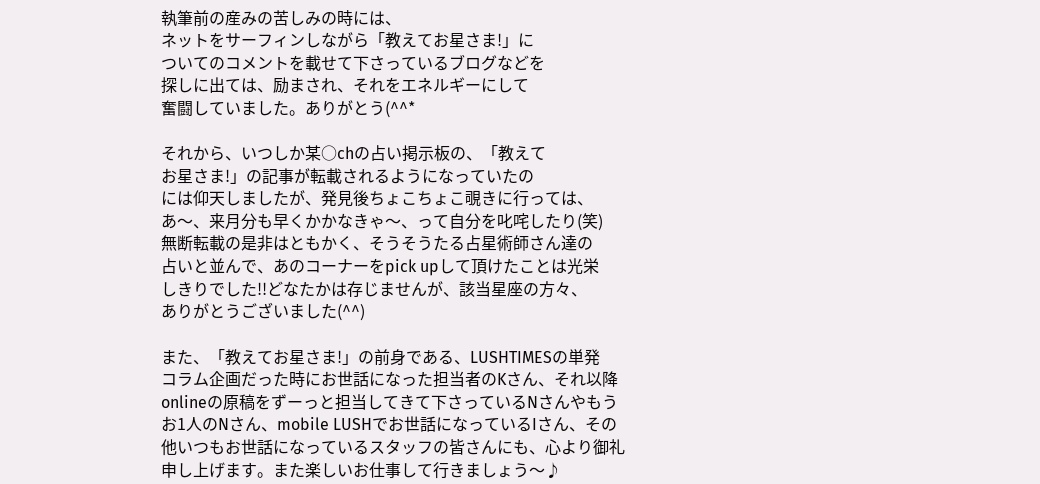執筆前の産みの苦しみの時には、
ネットをサーフィンしながら「教えてお星さま!」に
ついてのコメントを載せて下さっているブログなどを
探しに出ては、励まされ、それをエネルギーにして
奮闘していました。ありがとう(^^*

それから、いつしか某○chの占い掲示板の、「教えて
お星さま!」の記事が転載されるようになっていたの
には仰天しましたが、発見後ちょこちょこ覗きに行っては、
あ〜、来月分も早くかかなきゃ〜、って自分を叱咤したり(笑)
無断転載の是非はともかく、そうそうたる占星術師さん達の
占いと並んで、あのコーナーをpick upして頂けたことは光栄
しきりでした!!どなたかは存じませんが、該当星座の方々、
ありがとうございました(^^)

また、「教えてお星さま!」の前身である、LUSHTIMESの単発
コラム企画だった時にお世話になった担当者のKさん、それ以降
onlineの原稿をずーっと担当してきて下さっているNさんやもう
お1人のNさん、mobile LUSHでお世話になっているIさん、その
他いつもお世話になっているスタッフの皆さんにも、心より御礼
申し上げます。また楽しいお仕事して行きましょう〜♪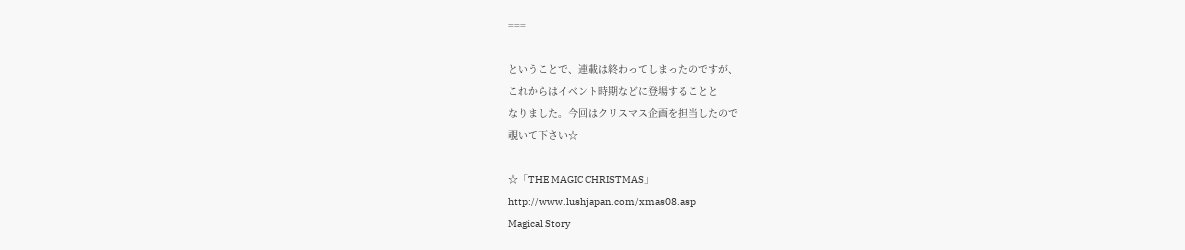===

ということで、連載は終わってしまったのですが、
これからはイベント時期などに登場することと
なりました。今回はクリスマス企画を担当したので
覗いて下さい☆

☆「THE MAGIC CHRISTMAS」
http://www.lushjapan.com/xmas08.asp
Magical Story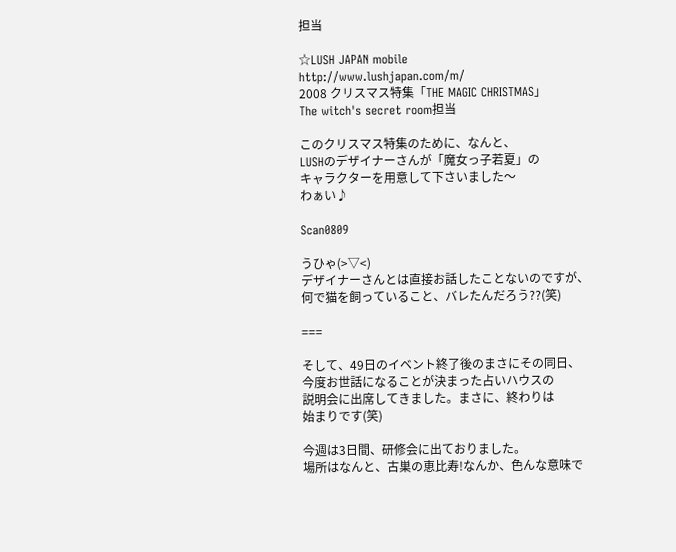担当

☆LUSH JAPAN mobile
http://www.lushjapan.com/m/
2008 クリスマス特集「THE MAGIC CHRISTMAS」
The witch's secret room担当

このクリスマス特集のために、なんと、
LUSHのデザイナーさんが「魔女っ子若夏」の
キャラクターを用意して下さいました〜
わぁい♪

Scan0809

うひゃ(>▽<)
デザイナーさんとは直接お話したことないのですが、
何で猫を飼っていること、バレたんだろう??(笑)

===

そして、49日のイベント終了後のまさにその同日、
今度お世話になることが決まった占いハウスの
説明会に出席してきました。まさに、終わりは
始まりです(笑)

今週は3日間、研修会に出ておりました。
場所はなんと、古巣の恵比寿!なんか、色んな意味で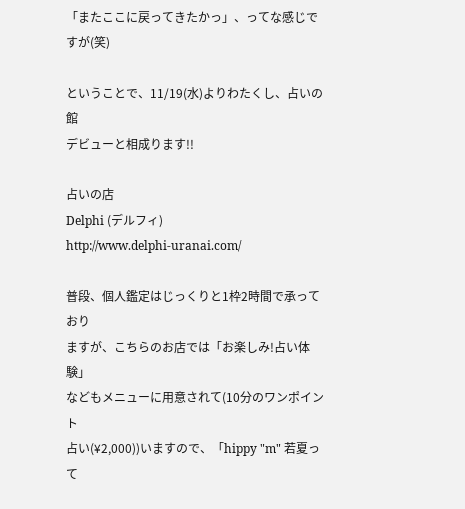「またここに戻ってきたかっ」、ってな感じですが(笑)

ということで、11/19(水)よりわたくし、占いの館
デビューと相成ります!!

占いの店
Delphi (デルフィ)
http://www.delphi-uranai.com/

普段、個人鑑定はじっくりと1枠2時間で承っており
ますが、こちらのお店では「お楽しみ!占い体験」
などもメニューに用意されて(10分のワンポイント
占い(¥2,000))いますので、「hippy "m" 若夏って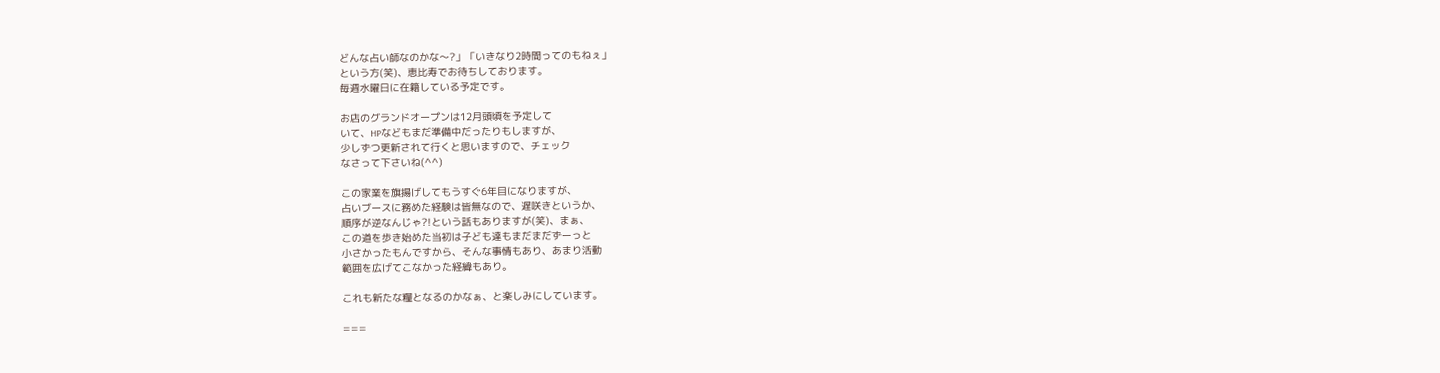どんな占い師なのかな〜?」「いきなり2時間ってのもねぇ」
という方(笑)、恵比寿でお待ちしております。
毎週水曜日に在籍している予定です。

お店のグランドオープンは12月頭頃を予定して
いて、HPなどもまだ準備中だったりもしますが、
少しずつ更新されて行くと思いますので、チェック
なさって下さいね(^^)

この家業を旗揚げしてもうすぐ6年目になりますが、
占いブースに務めた経験は皆無なので、遅咲きというか、
順序が逆なんじゃ?!という話もありますが(笑)、まぁ、
この道を歩き始めた当初は子ども達もまだまだずーっと
小さかったもんですから、そんな事情もあり、あまり活動
範囲を広げてこなかった経緯もあり。

これも新たな糧となるのかなぁ、と楽しみにしています。

===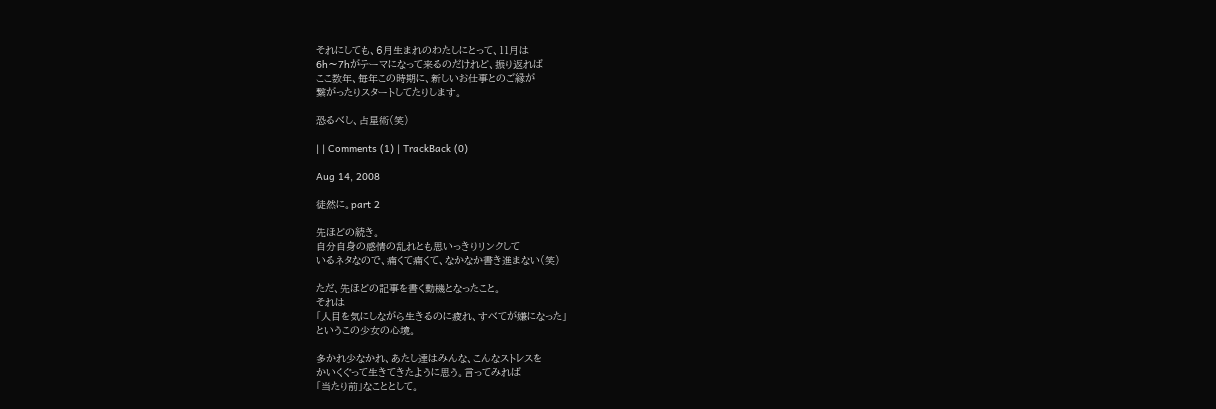それにしても、6月生まれのわたしにとって、11月は
6h〜7hがテーマになって来るのだけれど、振り返れば
ここ数年、毎年この時期に、新しいお仕事とのご縁が
繋がったりスタートしてたりします。

恐るべし、占星術(笑)

| | Comments (1) | TrackBack (0)

Aug 14, 2008

徒然に。part 2

先ほどの続き。
自分自身の感情の乱れとも思いっきりリンクして
いるネタなので、痛くて痛くて、なかなか書き進まない(笑)

ただ、先ほどの記事を書く動機となったこと。
それは
「人目を気にしながら生きるのに疲れ、すべてが嫌になった」
というこの少女の心境。

多かれ少なかれ、あたし達はみんな、こんなストレスを
かいくぐって生きてきたように思う。言ってみれば
「当たり前」なこととして。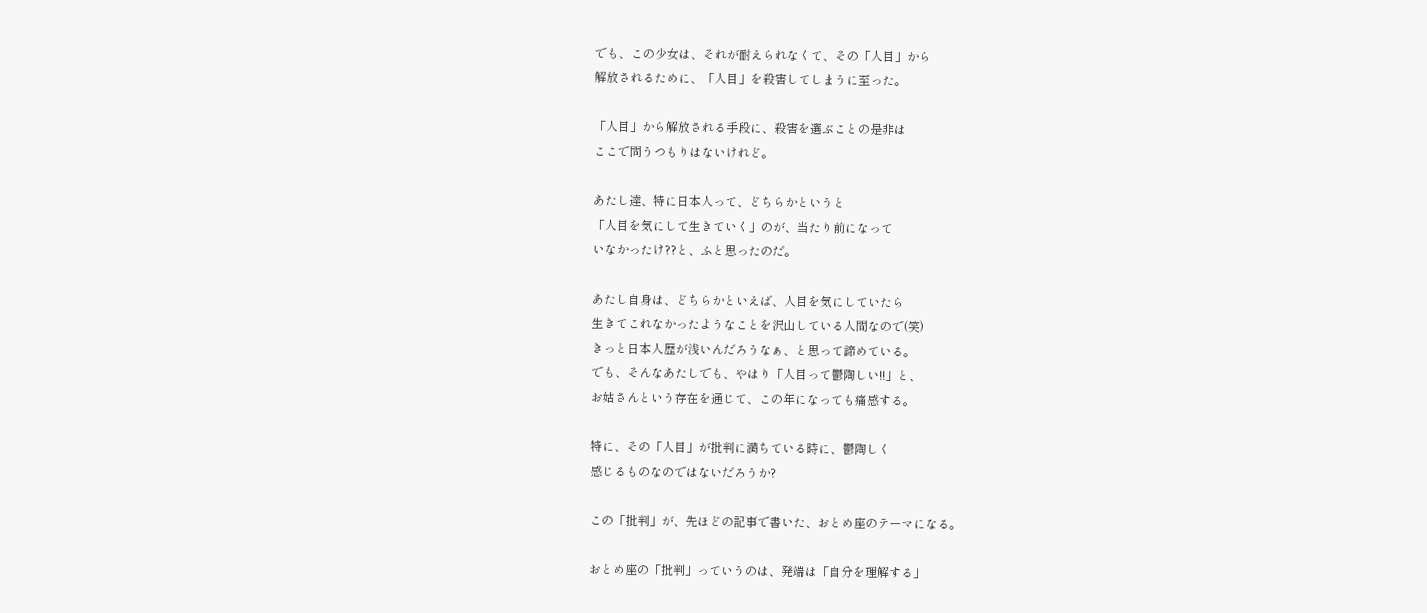でも、この少女は、それが耐えられなくて、その「人目」から
解放されるために、「人目」を殺害してしまうに至った。

「人目」から解放される手段に、殺害を選ぶことの是非は
ここで問うつもりはないけれど。

あたし達、特に日本人って、どちらかというと
「人目を気にして生きていく」のが、当たり前になって
いなかったけ??と、ふと思ったのだ。

あたし自身は、どちらかといえば、人目を気にしていたら
生きてこれなかったようなことを沢山している人間なので(笑)
きっと日本人歴が浅いんだろうなぁ、と思って諦めている。
でも、そんなあたしでも、やはり「人目って鬱陶しい!!」と、
お姑さんという存在を通じて、この年になっても痛感する。

特に、その「人目」が批判に満ちている時に、鬱陶しく
感じるものなのではないだろうか?

この「批判」が、先ほどの記事で書いた、おとめ座のテーマになる。

おとめ座の「批判」っていうのは、発端は「自分を理解する」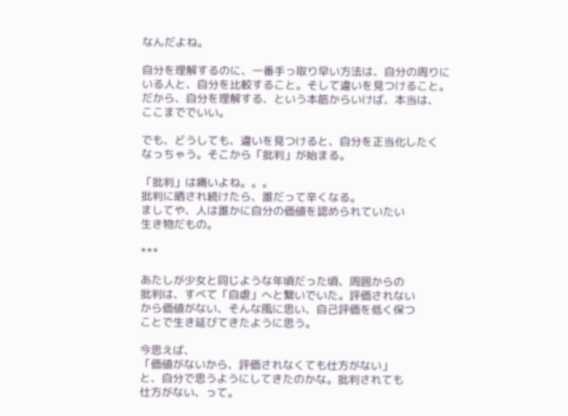なんだよね。

自分を理解するのに、一番手っ取り早い方法は、自分の周りに
いる人と、自分を比較すること。そして違いを見つけること。
だから、自分を理解する、という本筋からいけば、本当は、
ここまででいい。

でも、どうしても、違いを見つけると、自分を正当化したく
なっちゃう。そこから「批判」が始まる。

「批判」は痛いよね。。。
批判に晒され続けたら、誰だって辛くなる。
ましてや、人は誰かに自分の価値を認められていたい
生き物だもの。

***

あたしが少女と同じような年頃だった頃、周囲からの
批判は、すべて「自虐」へと繋いでいた。評価されない
から価値がない、そんな風に思い、自己評価を低く保つ
ことで生き延びてきたように思う。

今思えば、
「価値がないから、評価されなくても仕方がない」
と、自分で思うようにしてきたのかな。批判されても
仕方がない、って。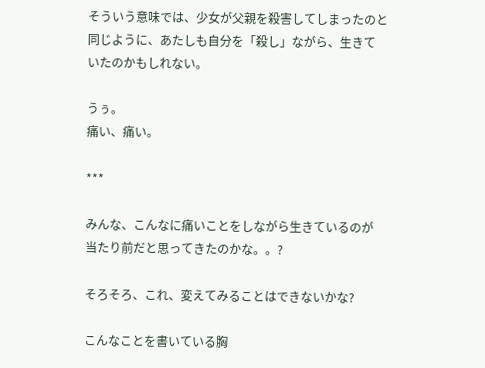そういう意味では、少女が父親を殺害してしまったのと
同じように、あたしも自分を「殺し」ながら、生きて
いたのかもしれない。

うぅ。
痛い、痛い。

***

みんな、こんなに痛いことをしながら生きているのが
当たり前だと思ってきたのかな。。?

そろそろ、これ、変えてみることはできないかな?

こんなことを書いている胸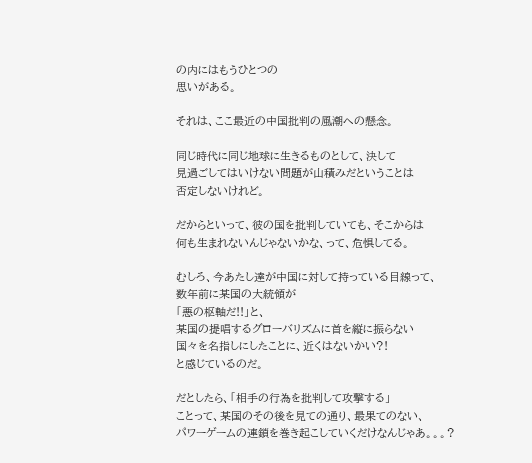の内にはもうひとつの
思いがある。

それは、ここ最近の中国批判の風潮への懸念。

同じ時代に同じ地球に生きるものとして、決して
見過ごしてはいけない問題が山積みだということは
否定しないけれど。

だからといって、彼の国を批判していても、そこからは
何も生まれないんじゃないかな、って、危惧してる。

むしろ、今あたし達が中国に対して持っている目線って、
数年前に某国の大統領が
「悪の枢軸だ!!」と、
某国の提唱するグローバリズムに首を縦に振らない
国々を名指しにしたことに、近くはないかい?!
と感じているのだ。

だとしたら、「相手の行為を批判して攻撃する」
ことって、某国のその後を見ての通り、最果てのない、
パワーゲームの連鎖を巻き起こしていくだけなんじゃあ。。。?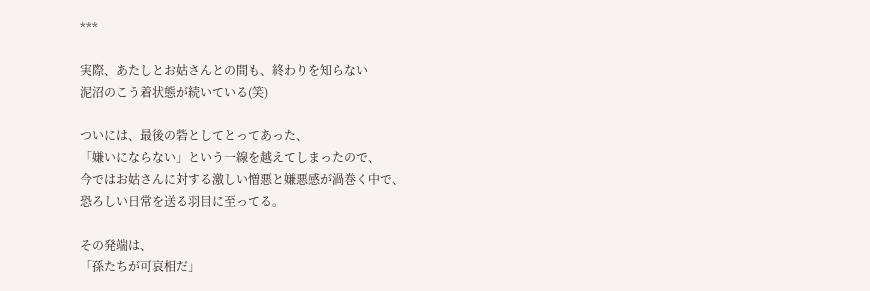***

実際、あたしとお姑さんとの間も、終わりを知らない
泥沼のこう着状態が続いている(笑)

ついには、最後の砦としてとってあった、
「嫌いにならない」という一線を越えてしまったので、
今ではお姑さんに対する激しい憎悪と嫌悪感が渦巻く中で、
恐ろしい日常を送る羽目に至ってる。

その発端は、
「孫たちが可哀相だ」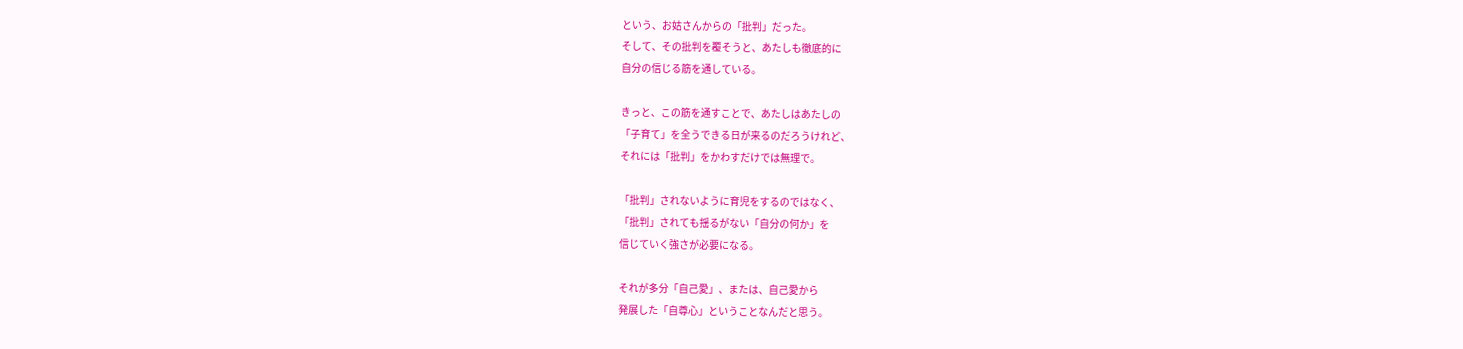という、お姑さんからの「批判」だった。
そして、その批判を覆そうと、あたしも徹底的に
自分の信じる筋を通している。

きっと、この筋を通すことで、あたしはあたしの
「子育て」を全うできる日が来るのだろうけれど、
それには「批判」をかわすだけでは無理で。

「批判」されないように育児をするのではなく、
「批判」されても揺るがない「自分の何か」を
信じていく強さが必要になる。

それが多分「自己愛」、または、自己愛から
発展した「自尊心」ということなんだと思う。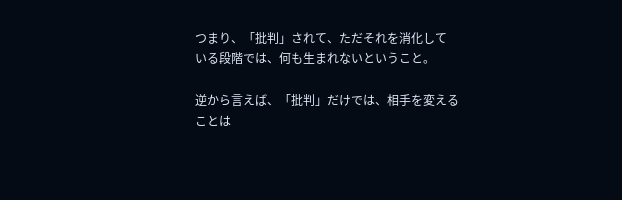つまり、「批判」されて、ただそれを消化して
いる段階では、何も生まれないということ。

逆から言えば、「批判」だけでは、相手を変える
ことは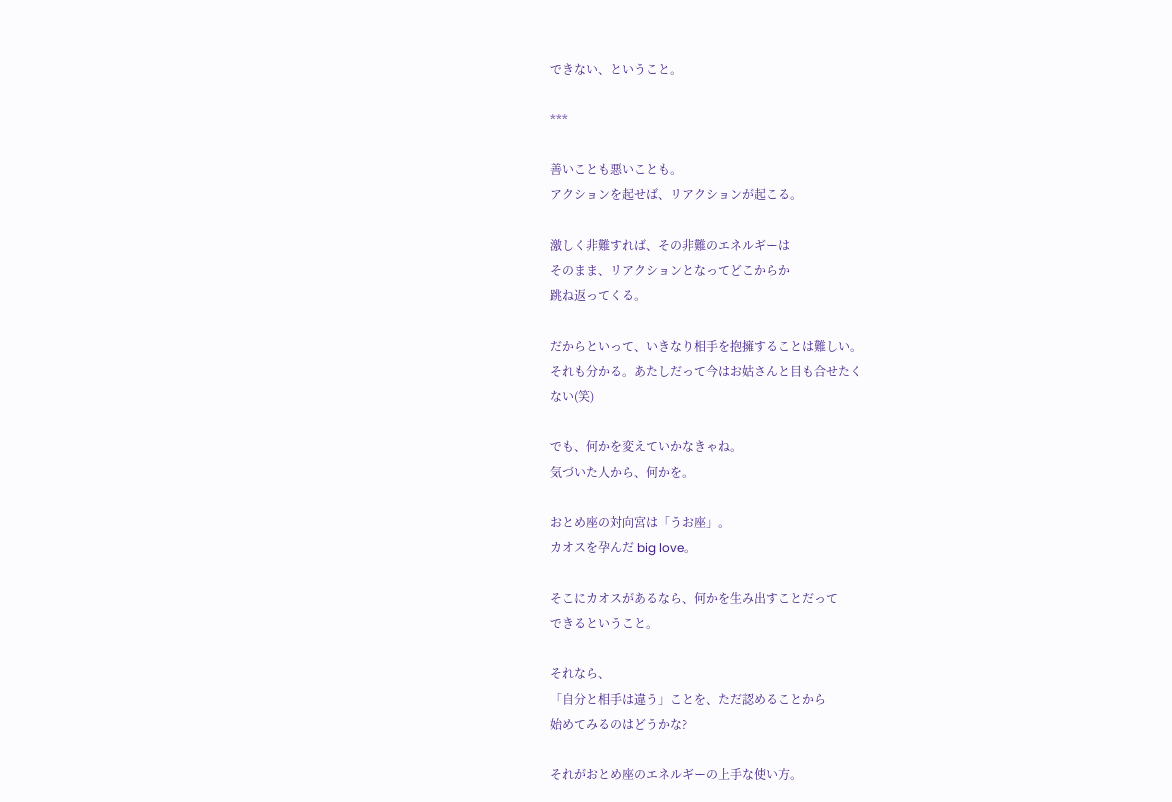できない、ということ。

***

善いことも悪いことも。
アクションを起せば、リアクションが起こる。

激しく非難すれば、その非難のエネルギーは
そのまま、リアクションとなってどこからか
跳ね返ってくる。

だからといって、いきなり相手を抱擁することは難しい。
それも分かる。あたしだって今はお姑さんと目も合せたく
ない(笑)

でも、何かを変えていかなきゃね。
気づいた人から、何かを。

おとめ座の対向宮は「うお座」。
カオスを孕んだ big love。

そこにカオスがあるなら、何かを生み出すことだって
できるということ。

それなら、
「自分と相手は違う」ことを、ただ認めることから
始めてみるのはどうかな?

それがおとめ座のエネルギーの上手な使い方。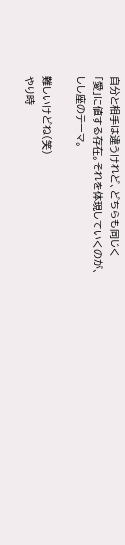自分と相手は違うけれど、どちらも同じく
「愛」に値する存在。それを体現していくのが、
しし座のテーマ。

難しいけどね(笑)
やり時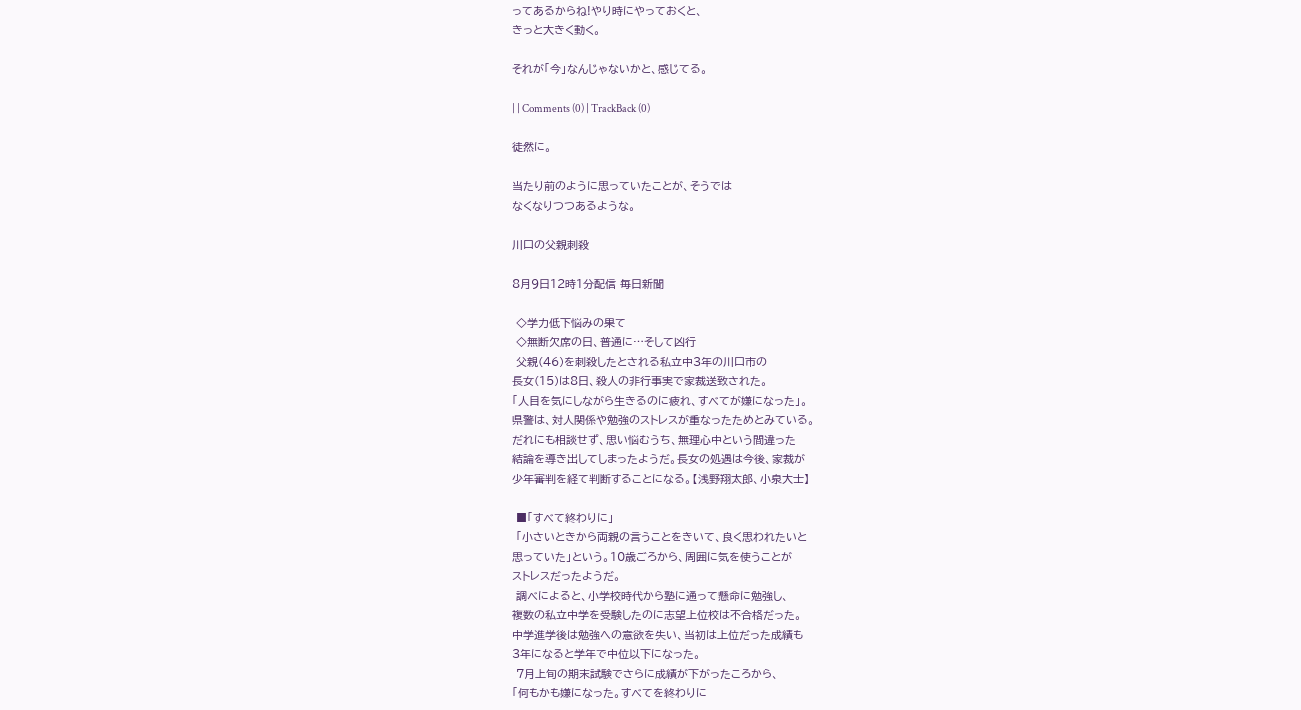ってあるからね!やり時にやっておくと、
きっと大きく動く。

それが「今」なんじゃないかと、感じてる。

| | Comments (0) | TrackBack (0)

徒然に。

当たり前のように思っていたことが、そうでは
なくなりつつあるような。

川口の父親刺殺

8月9日12時1分配信 毎日新聞

 ◇学力低下悩みの果て
 ◇無断欠席の日、普通に…そして凶行
 父親(46)を刺殺したとされる私立中3年の川口市の
長女(15)は8日、殺人の非行事実で家裁送致された。
「人目を気にしながら生きるのに疲れ、すべてが嫌になった」。
県警は、対人関係や勉強のストレスが重なったためとみている。
だれにも相談せず、思い悩むうち、無理心中という間違った
結論を導き出してしまったようだ。長女の処遇は今後、家裁が
少年審判を経て判断することになる。【浅野翔太郎、小泉大士】

 ■「すべて終わりに」
 「小さいときから両親の言うことをきいて、良く思われたいと
思っていた」という。10歳ごろから、周囲に気を使うことが
ストレスだったようだ。
 調べによると、小学校時代から塾に通って懸命に勉強し、
複数の私立中学を受験したのに志望上位校は不合格だった。
中学進学後は勉強への意欲を失い、当初は上位だった成績も
3年になると学年で中位以下になった。
 7月上旬の期末試験でさらに成績が下がったころから、
「何もかも嫌になった。すべてを終わりに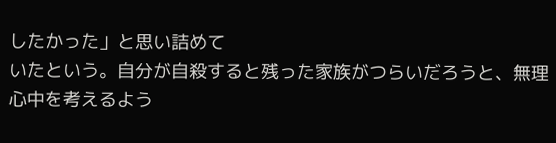したかった」と思い詰めて
いたという。自分が自殺すると残った家族がつらいだろうと、無理
心中を考えるよう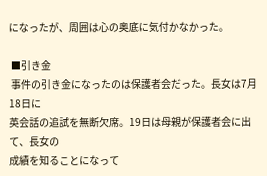になったが、周囲は心の奥底に気付かなかった。

 ■引き金
 事件の引き金になったのは保護者会だった。長女は7月18日に
英会話の追試を無断欠席。19日は母親が保護者会に出て、長女の
成績を知ることになって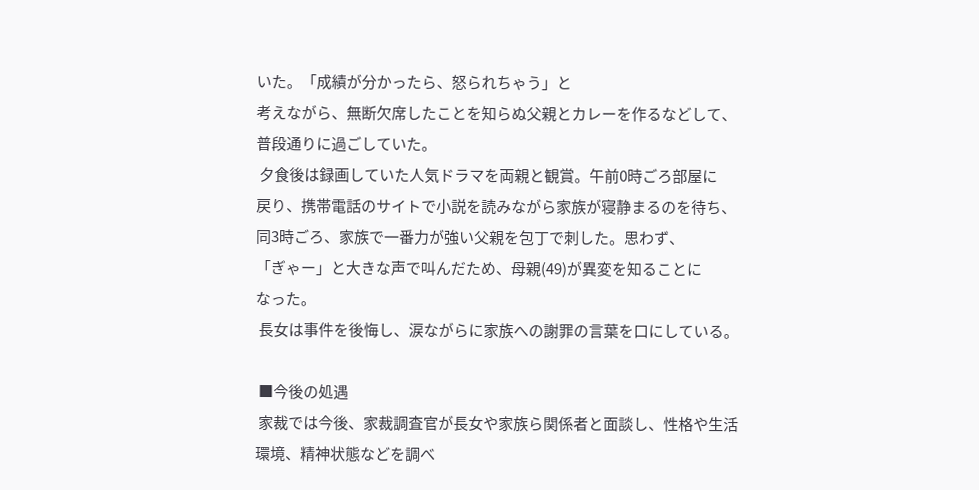いた。「成績が分かったら、怒られちゃう」と
考えながら、無断欠席したことを知らぬ父親とカレーを作るなどして、
普段通りに過ごしていた。
 夕食後は録画していた人気ドラマを両親と観賞。午前0時ごろ部屋に
戻り、携帯電話のサイトで小説を読みながら家族が寝静まるのを待ち、
同3時ごろ、家族で一番力が強い父親を包丁で刺した。思わず、
「ぎゃー」と大きな声で叫んだため、母親(49)が異変を知ることに
なった。
 長女は事件を後悔し、涙ながらに家族への謝罪の言葉を口にしている。

 ■今後の処遇
 家裁では今後、家裁調査官が長女や家族ら関係者と面談し、性格や生活
環境、精神状態などを調べ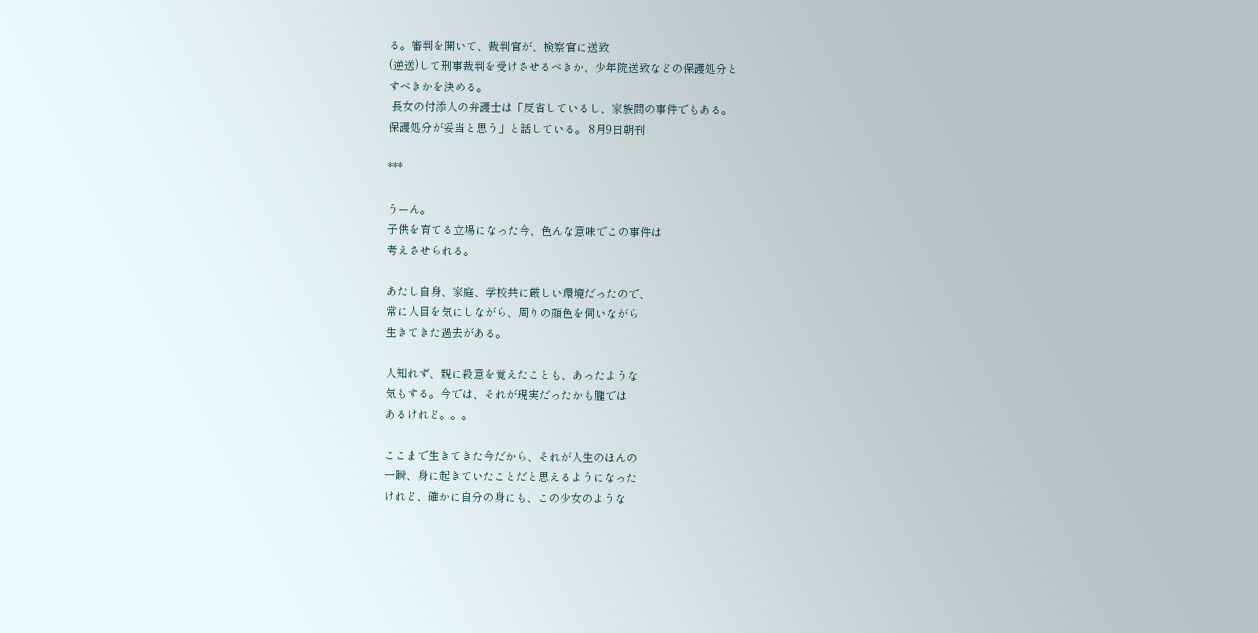る。審判を開いて、裁判官が、検察官に送致
(逆送)して刑事裁判を受けさせるべきか、少年院送致などの保護処分と
すべきかを決める。
 長女の付添人の弁護士は「反省しているし、家族間の事件でもある。
保護処分が妥当と思う」と話している。 8月9日朝刊

***

うーん。
子供を育てる立場になった今、色んな意味でこの事件は
考えさせられる。

あたし自身、家庭、学校共に厳しい環境だったので、
常に人目を気にしながら、周りの顔色を伺いながら
生きてきた過去がある。

人知れず、親に殺意を覚えたことも、あったような
気もする。今では、それが現実だったかも朧では
あるけれど。。。

ここまで生きてきた今だから、それが人生のほんの
一瞬、身に起きていたことだと思えるようになった
けれど、確かに自分の身にも、この少女のような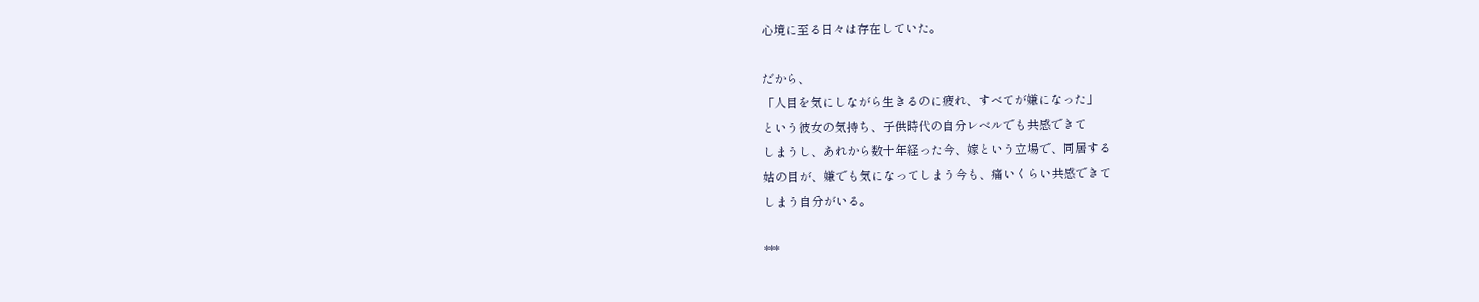心境に至る日々は存在していた。

だから、
「人目を気にしながら生きるのに疲れ、すべてが嫌になった」
という彼女の気持ち、子供時代の自分レベルでも共感できて
しまうし、あれから数十年経った今、嫁という立場で、同居する
姑の目が、嫌でも気になってしまう今も、痛いくらい共感できて
しまう自分がいる。

***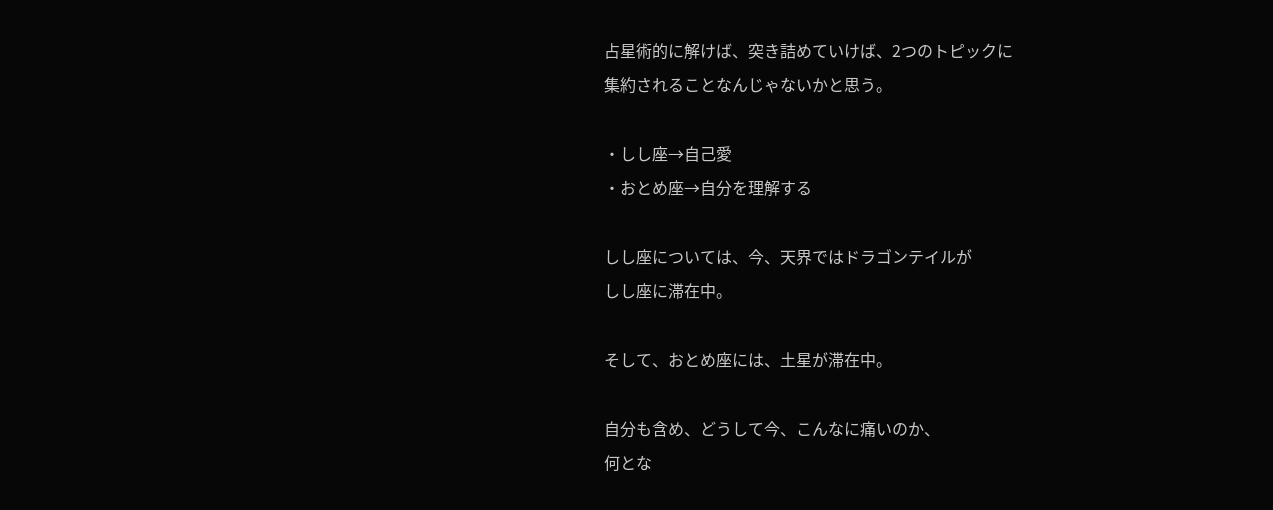占星術的に解けば、突き詰めていけば、2つのトピックに
集約されることなんじゃないかと思う。

・しし座→自己愛
・おとめ座→自分を理解する

しし座については、今、天界ではドラゴンテイルが
しし座に滞在中。

そして、おとめ座には、土星が滞在中。

自分も含め、どうして今、こんなに痛いのか、
何とな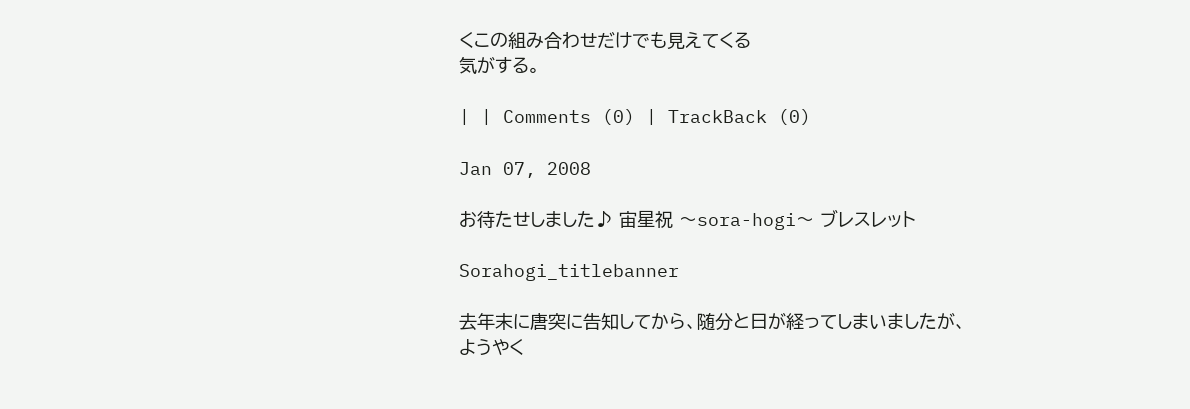くこの組み合わせだけでも見えてくる
気がする。

| | Comments (0) | TrackBack (0)

Jan 07, 2008

お待たせしました♪ 宙星祝 〜sora-hogi〜 ブレスレット

Sorahogi_titlebanner

去年末に唐突に告知してから、随分と日が経ってしまいましたが、
ようやく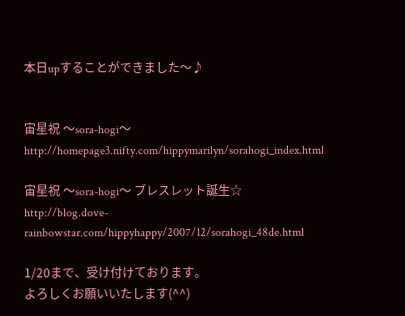本日upすることができました〜♪


宙星祝 〜sora-hogi〜
http://homepage3.nifty.com/hippymarilyn/sorahogi_index.html

宙星祝 〜sora-hogi〜 ブレスレット誕生☆
http://blog.dove-rainbowstar.com/hippyhappy/2007/12/sorahogi_48de.html

1/20まで、受け付けております。
よろしくお願いいたします(^^)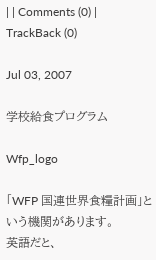| | Comments (0) | TrackBack (0)

Jul 03, 2007

学校給食プログラム

Wfp_logo

「WFP 国連世界食糧計画」という機関があります。
英語だと、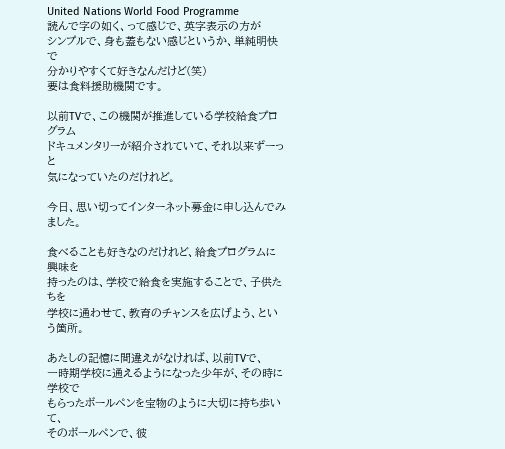United Nations World Food Programme
読んで字の如く、って感じで、英字表示の方が
シンプルで、身も蓋もない感じというか、単純明快で
分かりやすくて好きなんだけど(笑)
要は食料援助機関です。

以前TVで、この機関が推進している学校給食プログラム
ドキュメンタリーが紹介されていて、それ以来ずーっと
気になっていたのだけれど。

今日、思い切ってインターネット募金に申し込んでみました。

食べることも好きなのだけれど、給食プログラムに興味を
持ったのは、学校で給食を実施することで、子供たちを
学校に通わせて、教育のチャンスを広げよう、という箇所。

あたしの記憶に間違えがなければ、以前TVで、
一時期学校に通えるようになった少年が、その時に学校で
もらったボールペンを宝物のように大切に持ち歩いて、
そのボールペンで、彼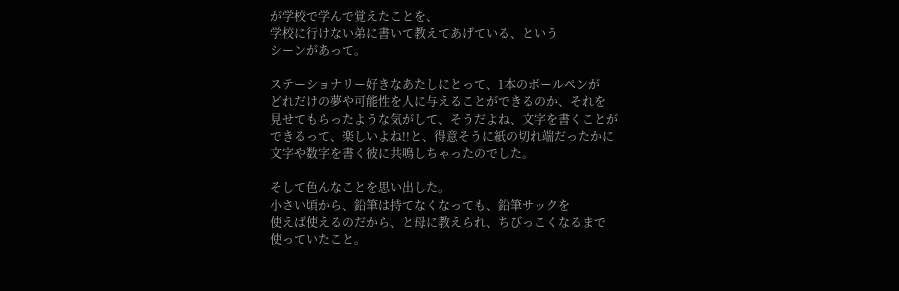が学校で学んで覚えたことを、
学校に行けない弟に書いて教えてあげている、という
シーンがあって。

ステーショナリー好きなあたしにとって、1本のボールペンが
どれだけの夢や可能性を人に与えることができるのか、それを
見せてもらったような気がして、そうだよね、文字を書くことが
できるって、楽しいよね!!と、得意そうに紙の切れ端だったかに
文字や数字を書く彼に共鳴しちゃったのでした。

そして色んなことを思い出した。
小さい頃から、鉛筆は持てなくなっても、鉛筆サックを
使えば使えるのだから、と母に教えられ、ちびっこくなるまで
使っていたこと。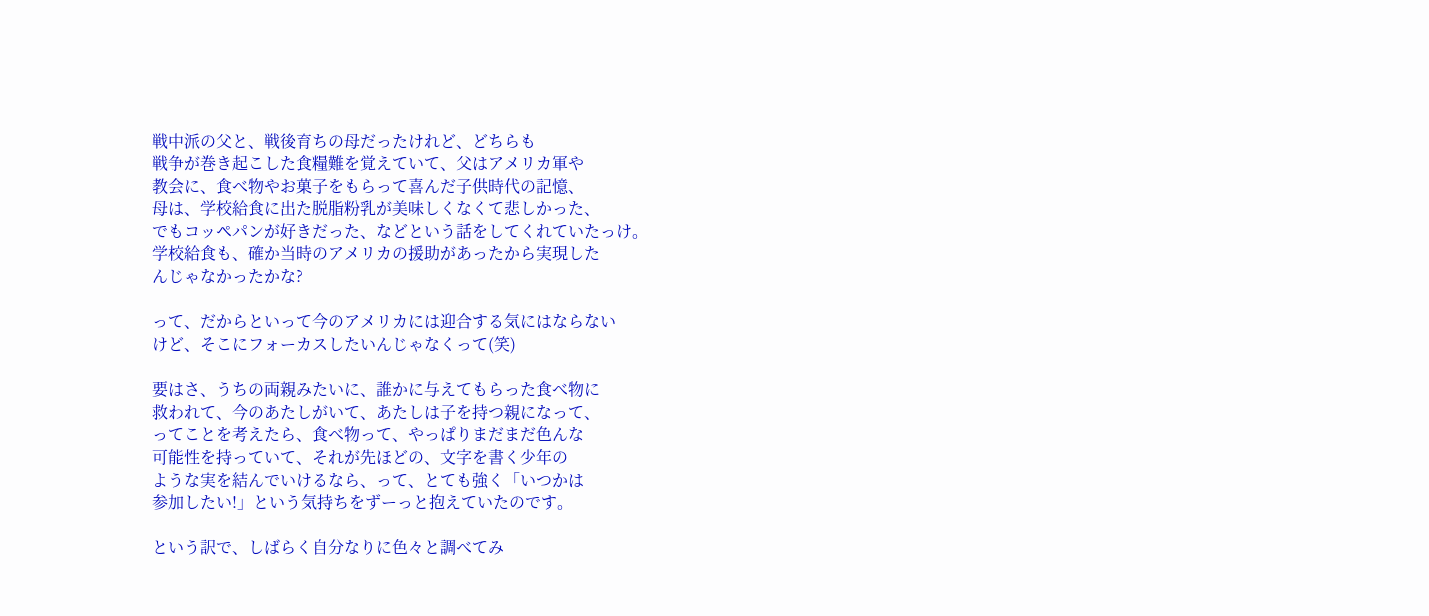戦中派の父と、戦後育ちの母だったけれど、どちらも
戦争が巻き起こした食糧難を覚えていて、父はアメリカ軍や
教会に、食べ物やお菓子をもらって喜んだ子供時代の記憶、
母は、学校給食に出た脱脂粉乳が美味しくなくて悲しかった、
でもコッペパンが好きだった、などという話をしてくれていたっけ。
学校給食も、確か当時のアメリカの援助があったから実現した
んじゃなかったかな?

って、だからといって今のアメリカには迎合する気にはならない
けど、そこにフォーカスしたいんじゃなくって(笑)

要はさ、うちの両親みたいに、誰かに与えてもらった食べ物に
救われて、今のあたしがいて、あたしは子を持つ親になって、
ってことを考えたら、食べ物って、やっぱりまだまだ色んな
可能性を持っていて、それが先ほどの、文字を書く少年の
ような実を結んでいけるなら、って、とても強く「いつかは
参加したい!」という気持ちをずーっと抱えていたのです。

という訳で、しばらく自分なりに色々と調べてみ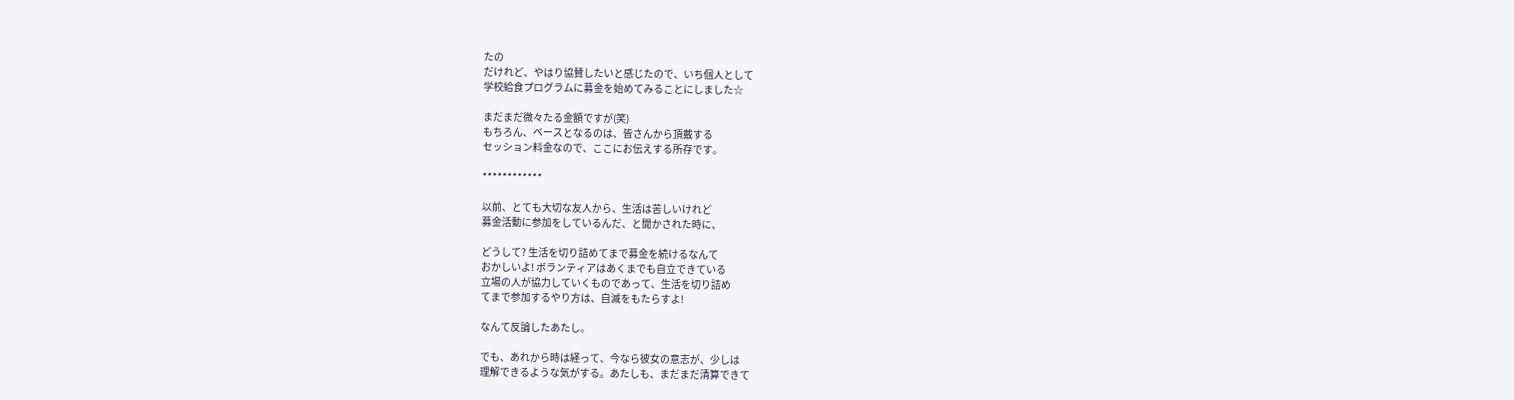たの
だけれど、やはり協賛したいと感じたので、いち個人として
学校給食プログラムに募金を始めてみることにしました☆

まだまだ微々たる金額ですが(笑)
もちろん、ベースとなるのは、皆さんから頂戴する
セッション料金なので、ここにお伝えする所存です。

************

以前、とても大切な友人から、生活は苦しいけれど
募金活動に参加をしているんだ、と聞かされた時に、

どうして? 生活を切り詰めてまで募金を続けるなんて
おかしいよ! ボランティアはあくまでも自立できている
立場の人が協力していくものであって、生活を切り詰め
てまで参加するやり方は、自滅をもたらすよ!

なんて反論したあたし。

でも、あれから時は経って、今なら彼女の意志が、少しは
理解できるような気がする。あたしも、まだまだ清算できて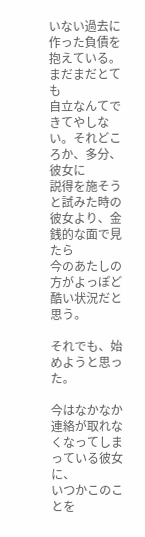いない過去に作った負債を抱えている。まだまだとても
自立なんてできてやしない。それどころか、多分、彼女に
説得を施そうと試みた時の彼女より、金銭的な面で見たら
今のあたしの方がよっぽど酷い状況だと思う。

それでも、始めようと思った。

今はなかなか連絡が取れなくなってしまっている彼女に、
いつかこのことを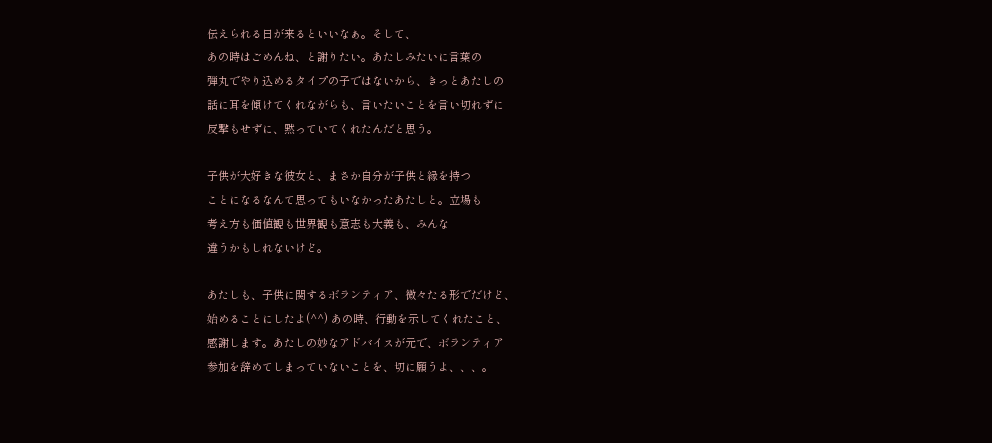伝えられる日が来るといいなぁ。そして、
あの時はごめんね、と謝りたい。あたしみたいに言葉の
弾丸でやり込めるタイプの子ではないから、きっとあたしの
話に耳を傾けてくれながらも、言いたいことを言い切れずに
反撃もせずに、黙っていてくれたんだと思う。

子供が大好きな彼女と、まさか自分が子供と縁を持つ
ことになるなんて思ってもいなかったあたしと。立場も
考え方も価値観も世界観も意志も大義も、みんな
違うかもしれないけど。

あたしも、子供に関するボランティア、微々たる形でだけど、
始めることにしたよ(^^) あの時、行動を示してくれたこと、
感謝します。あたしの妙なアドバイスが元で、ボランティア
参加を辞めてしまっていないことを、切に願うよ、、、。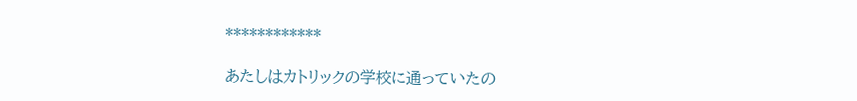************

あたしはカトリックの学校に通っていたの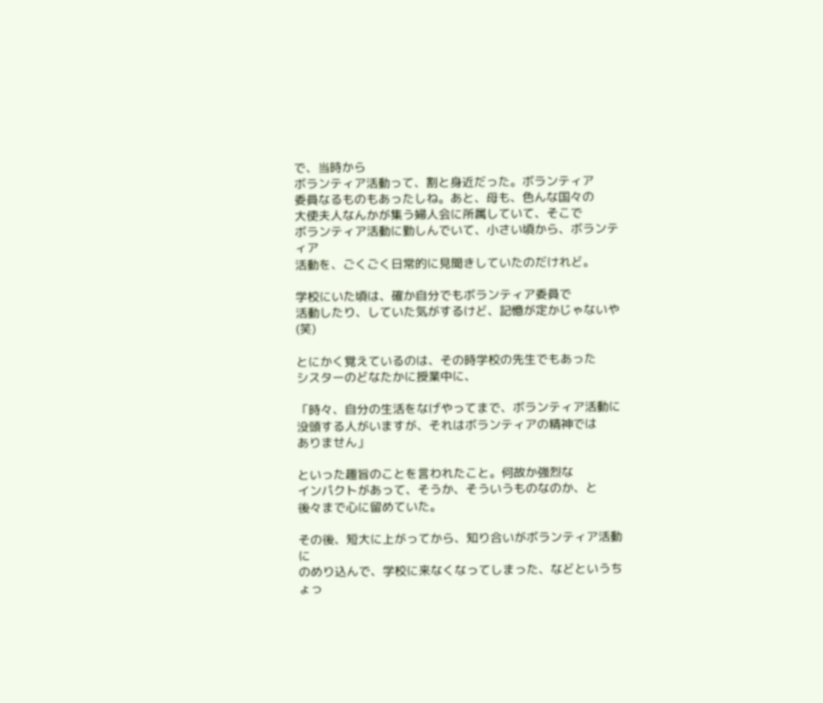で、当時から
ボランティア活動って、割と身近だった。ボランティア
委員なるものもあったしね。あと、母も、色んな国々の
大使夫人なんかが集う婦人会に所属していて、そこで
ボランティア活動に勤しんでいて、小さい頃から、ボランティア
活動を、ごくごく日常的に見聞きしていたのだけれど。

学校にいた頃は、確か自分でもボランティア委員で
活動したり、していた気がするけど、記憶が定かじゃないや(笑)

とにかく覚えているのは、その時学校の先生でもあった
シスターのどなたかに授業中に、

「時々、自分の生活をなげやってまで、ボランティア活動に
没頭する人がいますが、それはボランティアの精神では
ありません」

といった趣旨のことを言われたこと。何故か強烈な
インパクトがあって、そうか、そういうものなのか、と
後々まで心に留めていた。

その後、短大に上がってから、知り合いがボランティア活動に
のめり込んで、学校に来なくなってしまった、などというちょっ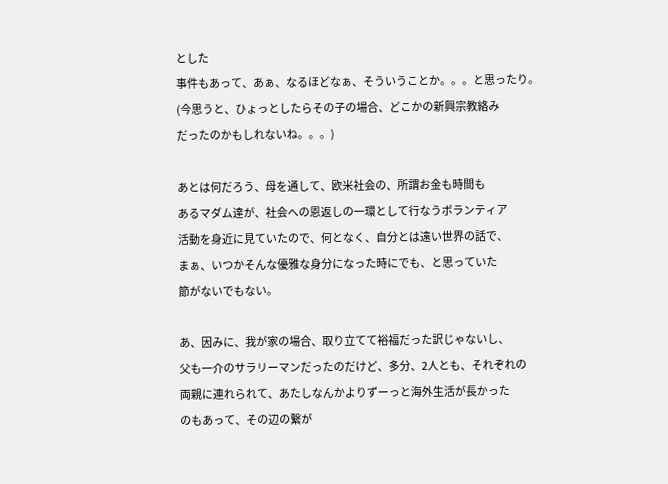とした
事件もあって、あぁ、なるほどなぁ、そういうことか。。。と思ったり。
(今思うと、ひょっとしたらその子の場合、どこかの新興宗教絡み
だったのかもしれないね。。。)

あとは何だろう、母を通して、欧米社会の、所謂お金も時間も
あるマダム達が、社会への恩返しの一環として行なうボランティア
活動を身近に見ていたので、何となく、自分とは遠い世界の話で、
まぁ、いつかそんな優雅な身分になった時にでも、と思っていた
節がないでもない。

あ、因みに、我が家の場合、取り立てて裕福だった訳じゃないし、
父も一介のサラリーマンだったのだけど、多分、2人とも、それぞれの
両親に連れられて、あたしなんかよりずーっと海外生活が長かった
のもあって、その辺の繋が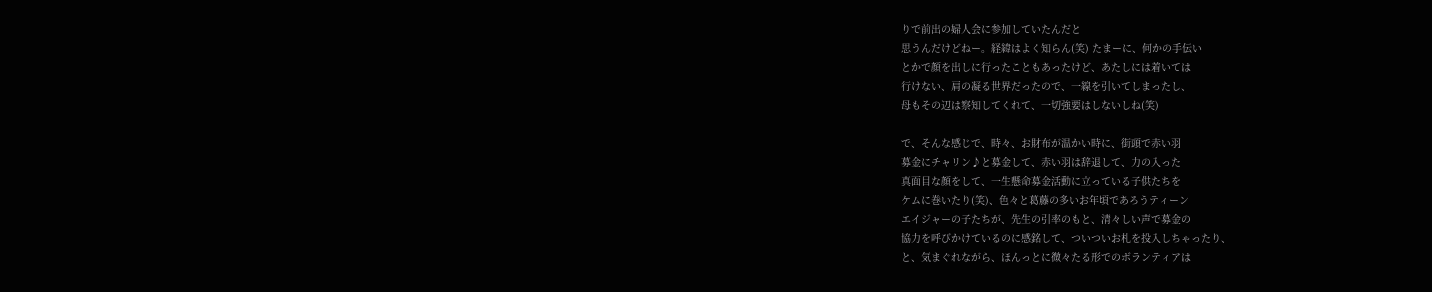りで前出の婦人会に参加していたんだと
思うんだけどねー。経緯はよく知らん(笑) たまーに、何かの手伝い
とかで顔を出しに行ったこともあったけど、あたしには着いては
行けない、肩の凝る世界だったので、一線を引いてしまったし、
母もその辺は察知してくれて、一切強要はしないしね(笑)

で、そんな感じで、時々、お財布が温かい時に、街頭で赤い羽
募金にチャリン♪と募金して、赤い羽は辞退して、力の入った
真面目な顔をして、一生懸命募金活動に立っている子供たちを
ケムに巻いたり(笑)、色々と葛藤の多いお年頃であろうティーン
エイジャーの子たちが、先生の引率のもと、清々しい声で募金の
協力を呼びかけているのに感銘して、ついついお札を投入しちゃったり、
と、気まぐれながら、ほんっとに微々たる形でのボランティアは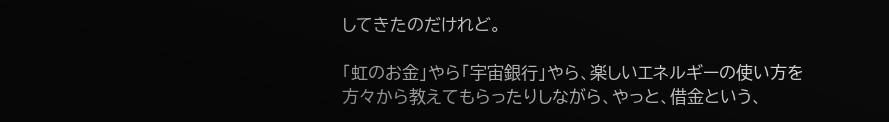してきたのだけれど。

「虹のお金」やら「宇宙銀行」やら、楽しいエネルギーの使い方を
方々から教えてもらったりしながら、やっと、借金という、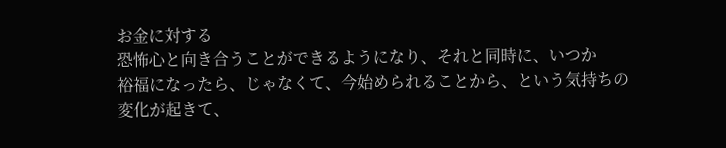お金に対する
恐怖心と向き合うことができるようになり、それと同時に、いつか
裕福になったら、じゃなくて、今始められることから、という気持ちの
変化が起きて、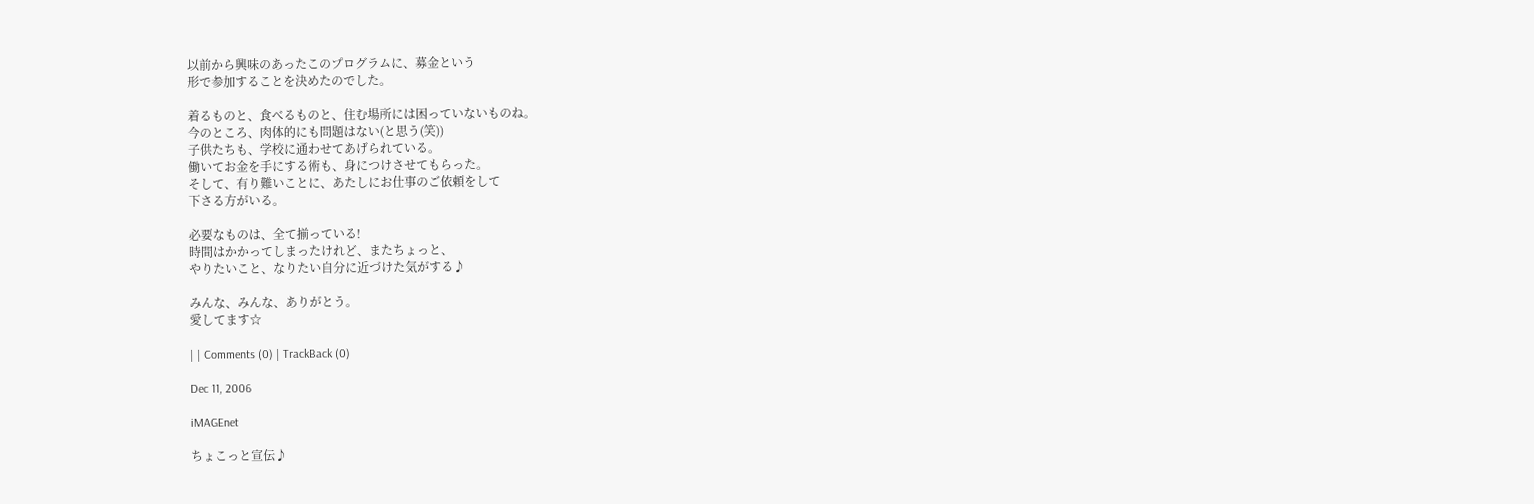以前から興味のあったこのプログラムに、募金という
形で参加することを決めたのでした。

着るものと、食べるものと、住む場所には困っていないものね。
今のところ、肉体的にも問題はない(と思う(笑))
子供たちも、学校に通わせてあげられている。
働いてお金を手にする術も、身につけさせてもらった。
そして、有り難いことに、あたしにお仕事のご依頼をして
下さる方がいる。

必要なものは、全て揃っている!
時間はかかってしまったけれど、またちょっと、
やりたいこと、なりたい自分に近づけた気がする♪

みんな、みんな、ありがとう。
愛してます☆

| | Comments (0) | TrackBack (0)

Dec 11, 2006

iMAGEnet

ちょこっと宣伝♪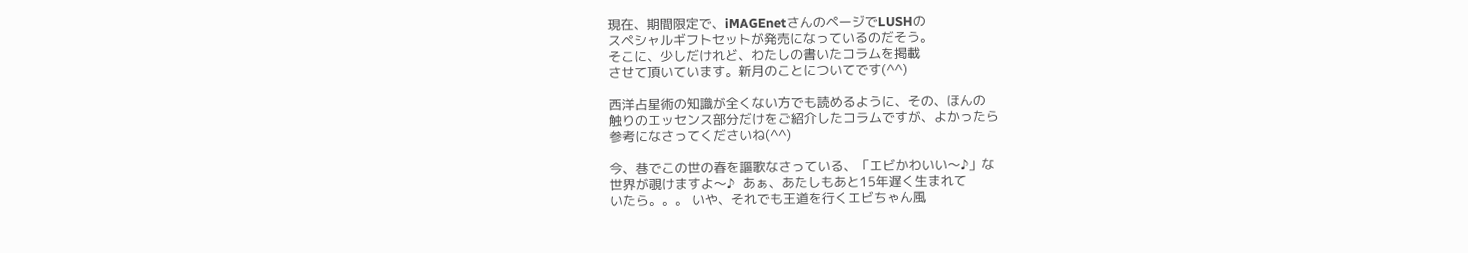現在、期間限定で、iMAGEnetさんのページでLUSHの
スペシャルギフトセットが発売になっているのだそう。
そこに、少しだけれど、わたしの書いたコラムを掲載
させて頂いています。新月のことについてです(^^)

西洋占星術の知識が全くない方でも読めるように、その、ほんの
触りのエッセンス部分だけをご紹介したコラムですが、よかったら
参考になさってくださいね(^^)

今、巷でこの世の春を謳歌なさっている、「エビかわいい〜♪」な
世界が覗けますよ〜♪  あぁ、あたしもあと15年遅く生まれて
いたら。。。 いや、それでも王道を行くエビちゃん風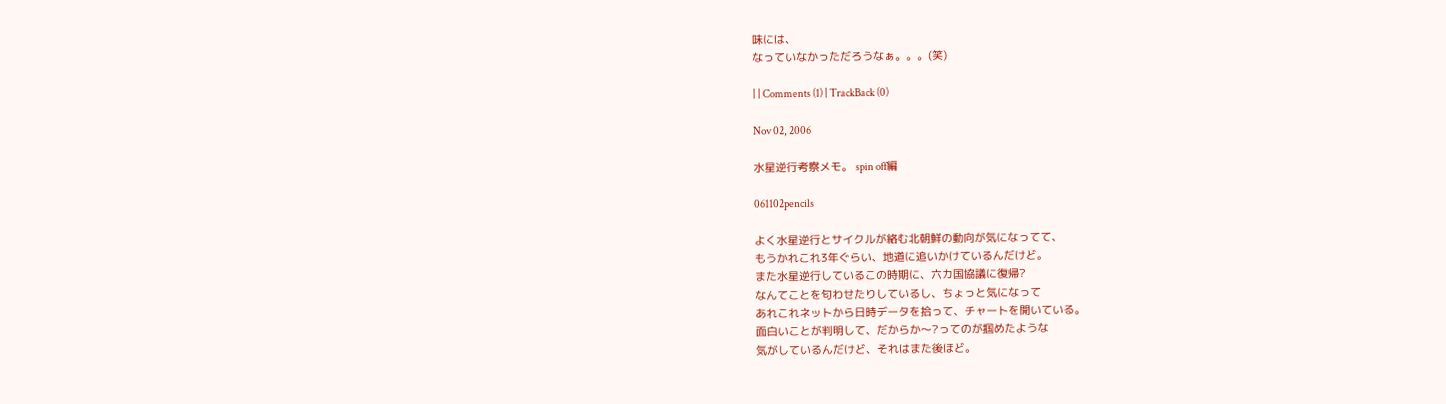味には、
なっていなかっただろうなぁ。。。(笑)

| | Comments (1) | TrackBack (0)

Nov 02, 2006

水星逆行考察メモ。 spin off編

061102pencils

よく水星逆行とサイクルが絡む北朝鮮の動向が気になってて、
もうかれこれ3年ぐらい、地道に追いかけているんだけど。
また水星逆行しているこの時期に、六カ国協議に復帰?
なんてことを匂わせたりしているし、ちょっと気になって
あれこれネットから日時データを拾って、チャートを開いている。
面白いことが判明して、だからか〜?ってのが掴めたような
気がしているんだけど、それはまた後ほど。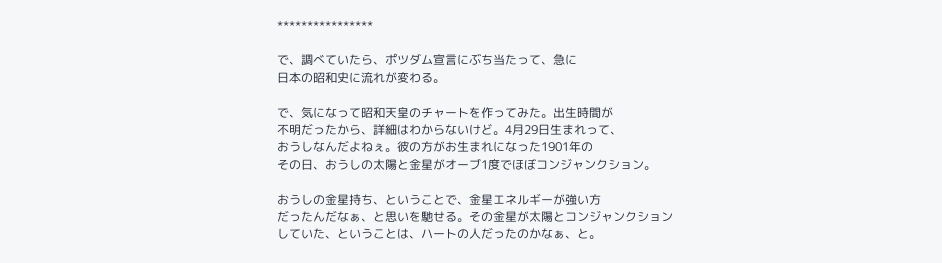****************

で、調べていたら、ポツダム宣言にぶち当たって、急に
日本の昭和史に流れが変わる。

で、気になって昭和天皇のチャートを作ってみた。出生時間が
不明だったから、詳細はわからないけど。4月29日生まれって、
おうしなんだよねぇ。彼の方がお生まれになった1901年の
その日、おうしの太陽と金星がオーブ1度でほぼコンジャンクション。

おうしの金星持ち、ということで、金星エネルギーが強い方
だったんだなぁ、と思いを馳せる。その金星が太陽とコンジャンクション
していた、ということは、ハートの人だったのかなぁ、と。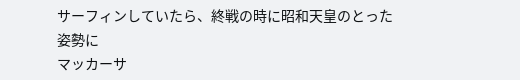サーフィンしていたら、終戦の時に昭和天皇のとった姿勢に
マッカーサ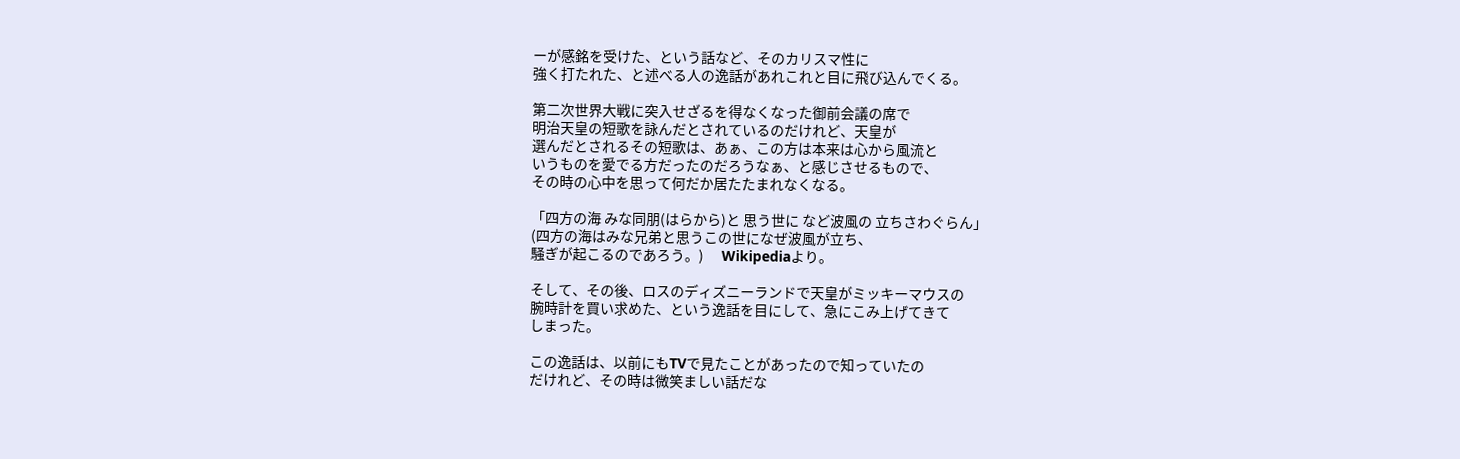ーが感銘を受けた、という話など、そのカリスマ性に
強く打たれた、と述べる人の逸話があれこれと目に飛び込んでくる。

第二次世界大戦に突入せざるを得なくなった御前会議の席で
明治天皇の短歌を詠んだとされているのだけれど、天皇が
選んだとされるその短歌は、あぁ、この方は本来は心から風流と
いうものを愛でる方だったのだろうなぁ、と感じさせるもので、
その時の心中を思って何だか居たたまれなくなる。

「四方の海 みな同朋(はらから)と 思う世に など波風の 立ちさわぐらん」
(四方の海はみな兄弟と思うこの世になぜ波風が立ち、
騒ぎが起こるのであろう。)      Wikipediaより。

そして、その後、ロスのディズニーランドで天皇がミッキーマウスの
腕時計を買い求めた、という逸話を目にして、急にこみ上げてきて
しまった。

この逸話は、以前にもTVで見たことがあったので知っていたの
だけれど、その時は微笑ましい話だな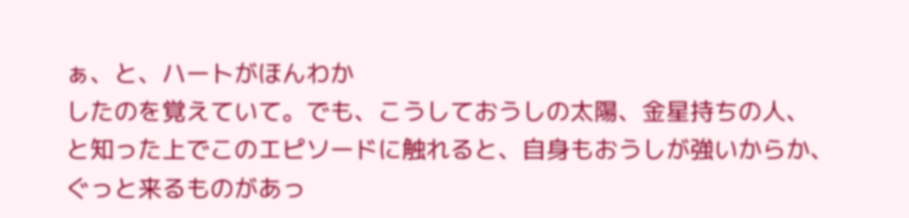ぁ、と、ハートがほんわか
したのを覚えていて。でも、こうしておうしの太陽、金星持ちの人、
と知った上でこのエピソードに触れると、自身もおうしが強いからか、
ぐっと来るものがあっ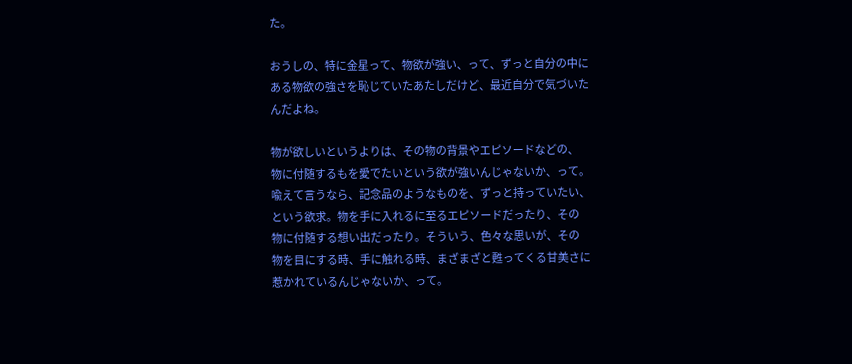た。

おうしの、特に金星って、物欲が強い、って、ずっと自分の中に
ある物欲の強さを恥じていたあたしだけど、最近自分で気づいた
んだよね。

物が欲しいというよりは、その物の背景やエピソードなどの、
物に付随するもを愛でたいという欲が強いんじゃないか、って。
喩えて言うなら、記念品のようなものを、ずっと持っていたい、
という欲求。物を手に入れるに至るエピソードだったり、その
物に付随する想い出だったり。そういう、色々な思いが、その
物を目にする時、手に触れる時、まざまざと甦ってくる甘美さに
惹かれているんじゃないか、って。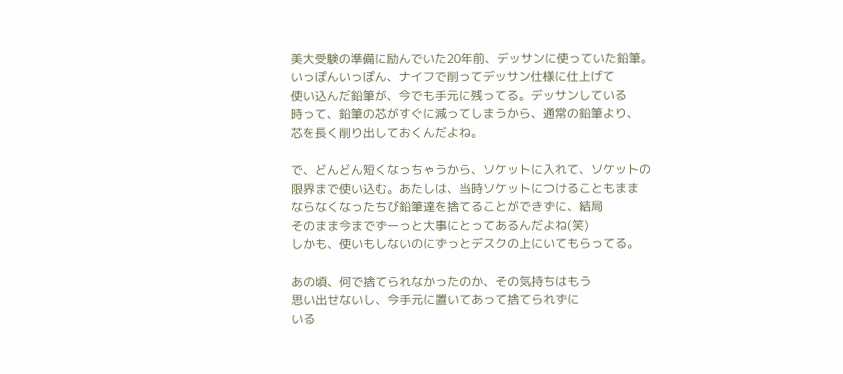美大受験の準備に励んでいた20年前、デッサンに使っていた鉛筆。
いっぽんいっぽん、ナイフで削ってデッサン仕様に仕上げて
使い込んだ鉛筆が、今でも手元に残ってる。デッサンしている
時って、鉛筆の芯がすぐに減ってしまうから、通常の鉛筆より、
芯を長く削り出しておくんだよね。

で、どんどん短くなっちゃうから、ソケットに入れて、ソケットの
限界まで使い込む。あたしは、当時ソケットにつけることもまま
ならなくなったちび鉛筆達を捨てることができずに、結局
そのまま今までずーっと大事にとってあるんだよね(笑)
しかも、使いもしないのにずっとデスクの上にいてもらってる。

あの頃、何で捨てられなかったのか、その気持ちはもう
思い出せないし、今手元に置いてあって捨てられずに
いる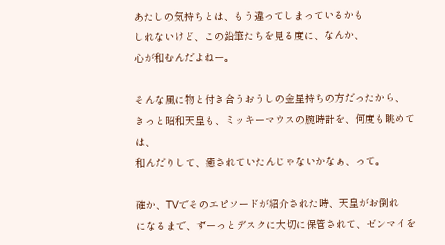あたしの気持ちとは、もう違ってしまっているかも
しれないけど、この鉛筆たちを見る度に、なんか、
心が和むんだよねー。

そんな風に物と付き合うおうしの金星持ちの方だったから、
きっと昭和天皇も、ミッキーマウスの腕時計を、何度も眺めては、
和んだりして、癒されていたんじゃないかなぁ、って。

確か、TVでそのエピソードが紹介された時、天皇がお倒れ
になるまで、ずーっとデスクに大切に保管されて、ゼンマイを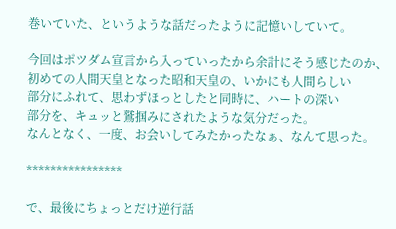巻いていた、というような話だったように記憶いしていて。

今回はポツダム宣言から入っていったから余計にそう感じたのか、
初めての人間天皇となった昭和天皇の、いかにも人間らしい
部分にふれて、思わずほっとしたと同時に、ハートの深い
部分を、キュッと鷲掴みにされたような気分だった。
なんとなく、一度、お会いしてみたかったなぁ、なんて思った。

****************

で、最後にちょっとだけ逆行話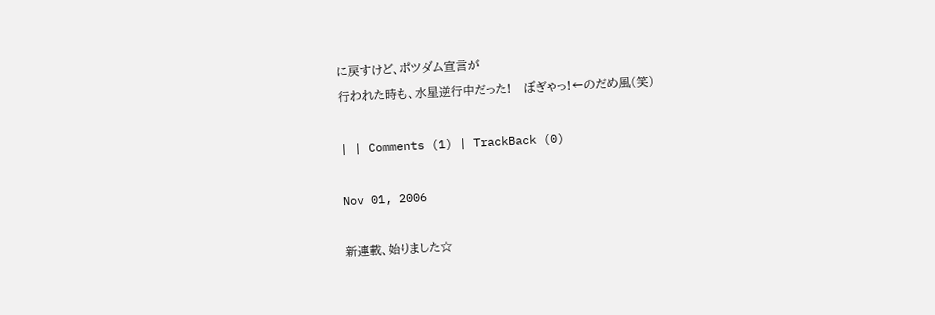に戻すけど、ポツダム宣言が
行われた時も、水星逆行中だった!   ぼぎゃっ!←のだめ風(笑)

| | Comments (1) | TrackBack (0)

Nov 01, 2006

新連載、始りました☆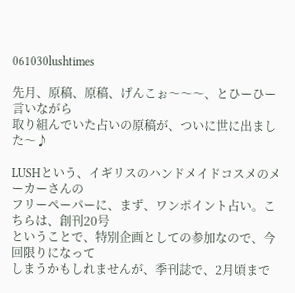061030lushtimes

先月、原稿、原稿、げんこぉ〜〜〜、とひーひー言いながら
取り組んでいた占いの原稿が、ついに世に出ました〜♪

LUSHという、イギリスのハンドメイドコスメのメーカーさんの
フリーペーパーに、まず、ワンポイント占い。こちらは、創刊20号
ということで、特別企画としての参加なので、今回限りになって
しまうかもしれませんが、季刊誌で、2月頃まで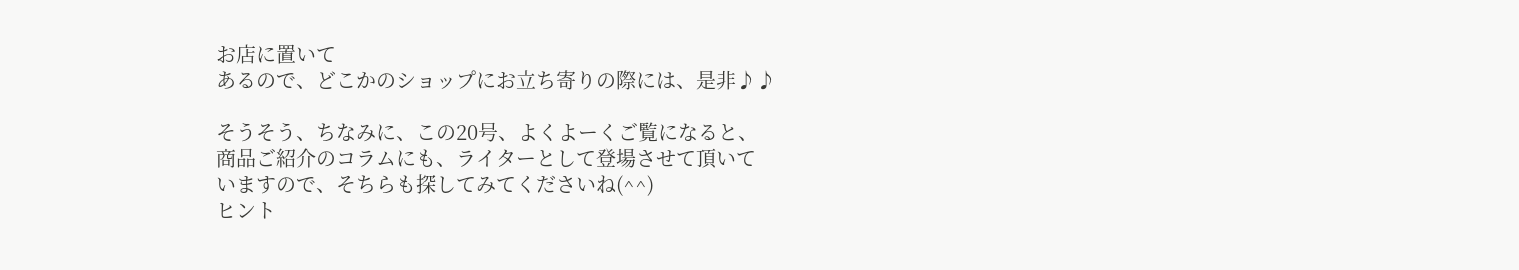お店に置いて
あるので、どこかのショップにお立ち寄りの際には、是非♪♪

そうそう、ちなみに、この20号、よくよーくご覧になると、
商品ご紹介のコラムにも、ライターとして登場させて頂いて
いますので、そちらも探してみてくださいね(^^)
ヒント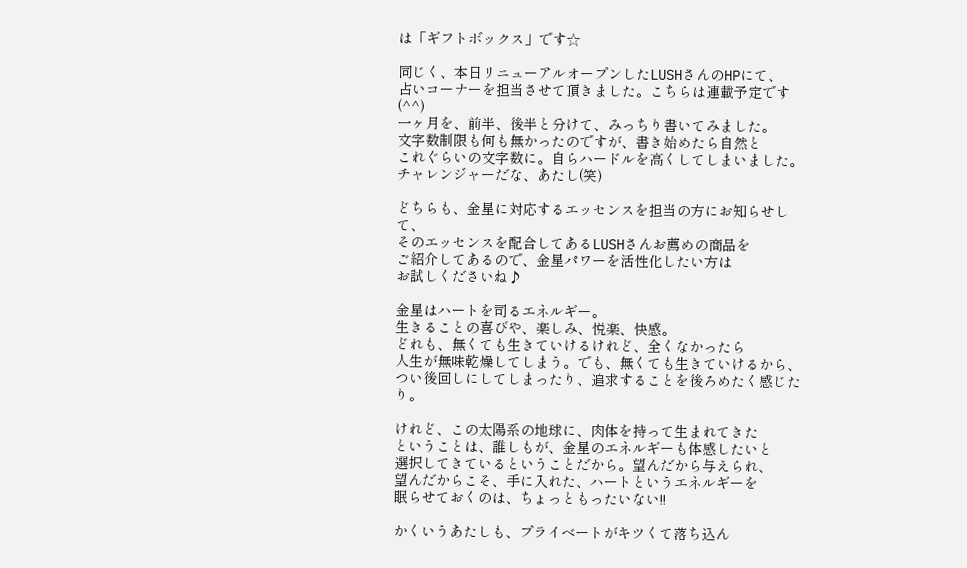は「ギフトボックス」です☆

同じく、本日リニューアルオープンしたLUSHさんのHPにて、
占いコーナーを担当させて頂きました。こちらは連載予定です(^^)
一ヶ月を、前半、後半と分けて、みっちり書いてみました。
文字数制限も何も無かったのですが、書き始めたら自然と
これぐらいの文字数に。自らハードルを高くしてしまいました。
チャレンジャーだな、あたし(笑)

どちらも、金星に対応するエッセンスを担当の方にお知らせして、
そのエッセンスを配合してあるLUSHさんお薦めの商品を
ご紹介してあるので、金星パワーを活性化したい方は
お試しくださいね♪

金星はハートを司るエネルギー。
生きることの喜びや、楽しみ、悦楽、快感。
どれも、無くても生きていけるけれど、全くなかったら
人生が無味乾燥してしまう。でも、無くても生きていけるから、
つい後回しにしてしまったり、追求することを後ろめたく感じたり。

けれど、この太陽系の地球に、肉体を持って生まれてきた
ということは、誰しもが、金星のエネルギーも体感したいと
選択してきているということだから。望んだから与えられ、
望んだからこそ、手に入れた、ハートというエネルギーを
眠らせておくのは、ちょっともったいない!!

かくいうあたしも、プライベートがキツくて落ち込ん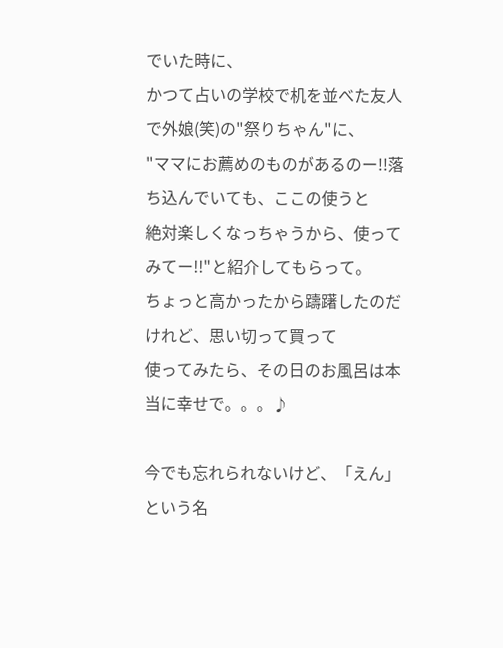でいた時に、
かつて占いの学校で机を並べた友人で外娘(笑)の"祭りちゃん"に、
"ママにお薦めのものがあるのー!!落ち込んでいても、ここの使うと
絶対楽しくなっちゃうから、使ってみてー!!"と紹介してもらって。
ちょっと高かったから躊躇したのだけれど、思い切って買って
使ってみたら、その日のお風呂は本当に幸せで。。。♪

今でも忘れられないけど、「えん」という名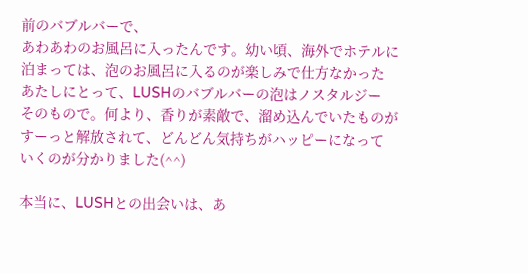前のバブルバーで、
あわあわのお風呂に入ったんです。幼い頃、海外でホテルに
泊まっては、泡のお風呂に入るのが楽しみで仕方なかった
あたしにとって、LUSHのバブルバーの泡はノスタルジー
そのもので。何より、香りが素敵で、溜め込んでいたものが
すーっと解放されて、どんどん気持ちがハッピーになって
いくのが分かりました(^^)

本当に、LUSHとの出会いは、あ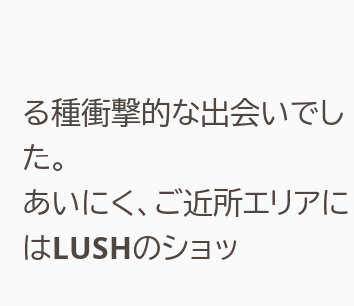る種衝撃的な出会いでした。
あいにく、ご近所エリアにはLUSHのショッ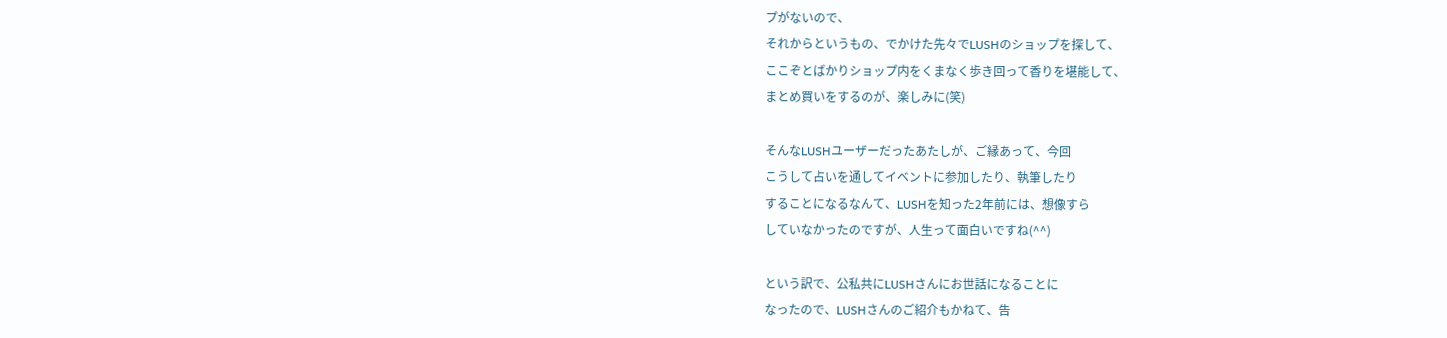プがないので、
それからというもの、でかけた先々でLUSHのショップを探して、
ここぞとばかりショップ内をくまなく歩き回って香りを堪能して、
まとめ買いをするのが、楽しみに(笑)

そんなLUSHユーザーだったあたしが、ご縁あって、今回
こうして占いを通してイベントに参加したり、執筆したり
することになるなんて、LUSHを知った2年前には、想像すら
していなかったのですが、人生って面白いですね(^^)

という訳で、公私共にLUSHさんにお世話になることに
なったので、LUSHさんのご紹介もかねて、告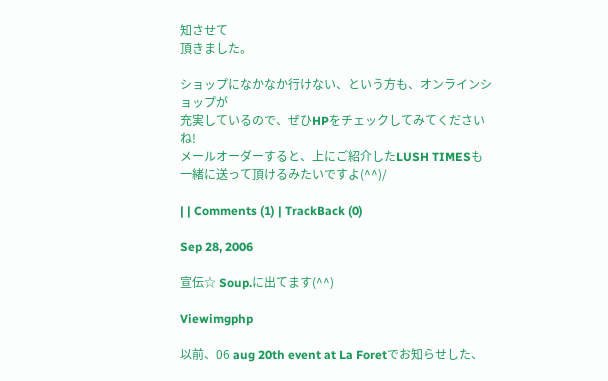知させて
頂きました。

ショップになかなか行けない、という方も、オンラインショップが
充実しているので、ぜひHPをチェックしてみてくださいね!
メールオーダーすると、上にご紹介したLUSH TIMESも
一緒に送って頂けるみたいですよ(^^)/

| | Comments (1) | TrackBack (0)

Sep 28, 2006

宣伝☆ Soup.に出てます(^^)

Viewimgphp

以前、06 aug 20th event at La Foretでお知らせした、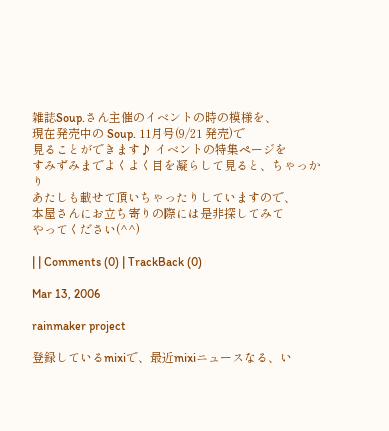雑誌Soup.さん主催のイベントの時の模様を、
現在発売中の Soup. 11月号(9/21 発売)で
見ることができます♪ イベントの特集ページを
すみずみまでよくよく目を凝らして見ると、ちゃっかり
あたしも載せて頂いちゃったりしていますので、
本屋さんにお立ち寄りの際には是非探してみて
やってください(^^)

| | Comments (0) | TrackBack (0)

Mar 13, 2006

rainmaker project

登録しているmixiで、最近mixiニュースなる、い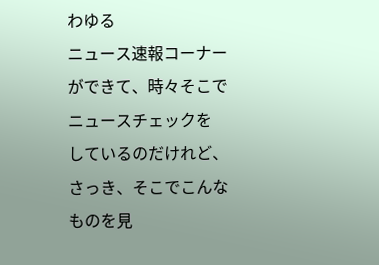わゆる
ニュース速報コーナーができて、時々そこでニュースチェックを
しているのだけれど、さっき、そこでこんなものを見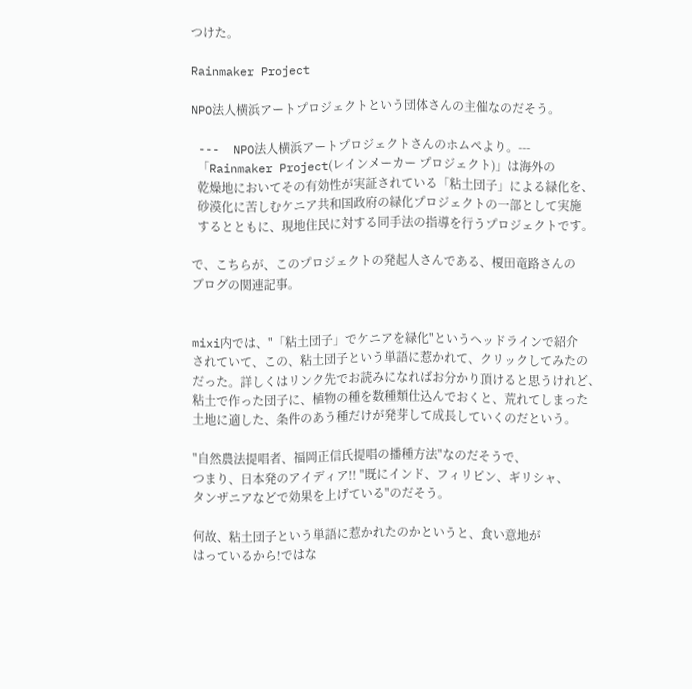つけた。

Rainmaker Project

NPO法人横浜アートプロジェクトという団体さんの主催なのだそう。

 ---  NPO法人横浜アートプロジェクトさんのホムペより。---
  「Rainmaker Project(レインメーカー プロジェクト)」は海外の
  乾燥地においてその有効性が実証されている「粘土団子」による緑化を、
  砂漠化に苦しむケニア共和国政府の緑化プロジェクトの一部として実施
  するとともに、現地住民に対する同手法の指導を行うプロジェクトです。

で、こちらが、このプロジェクトの発起人さんである、榎田竜路さんの
ブログの関連記事。


mixi内では、"「粘土団子」でケニアを緑化"というヘッドラインで紹介
されていて、この、粘土団子という単語に惹かれて、クリックしてみたの
だった。詳しくはリンク先でお読みになればお分かり頂けると思うけれど、
粘土で作った団子に、植物の種を数種類仕込んでおくと、荒れてしまった
土地に適した、条件のあう種だけが発芽して成長していくのだという。

"自然農法提唱者、福岡正信氏提唱の播種方法"なのだそうで、
つまり、日本発のアイディア!! "既にインド、フィリピン、ギリシャ、
タンザニアなどで効果を上げている"のだそう。

何故、粘土団子という単語に惹かれたのかというと、食い意地が
はっているから!ではな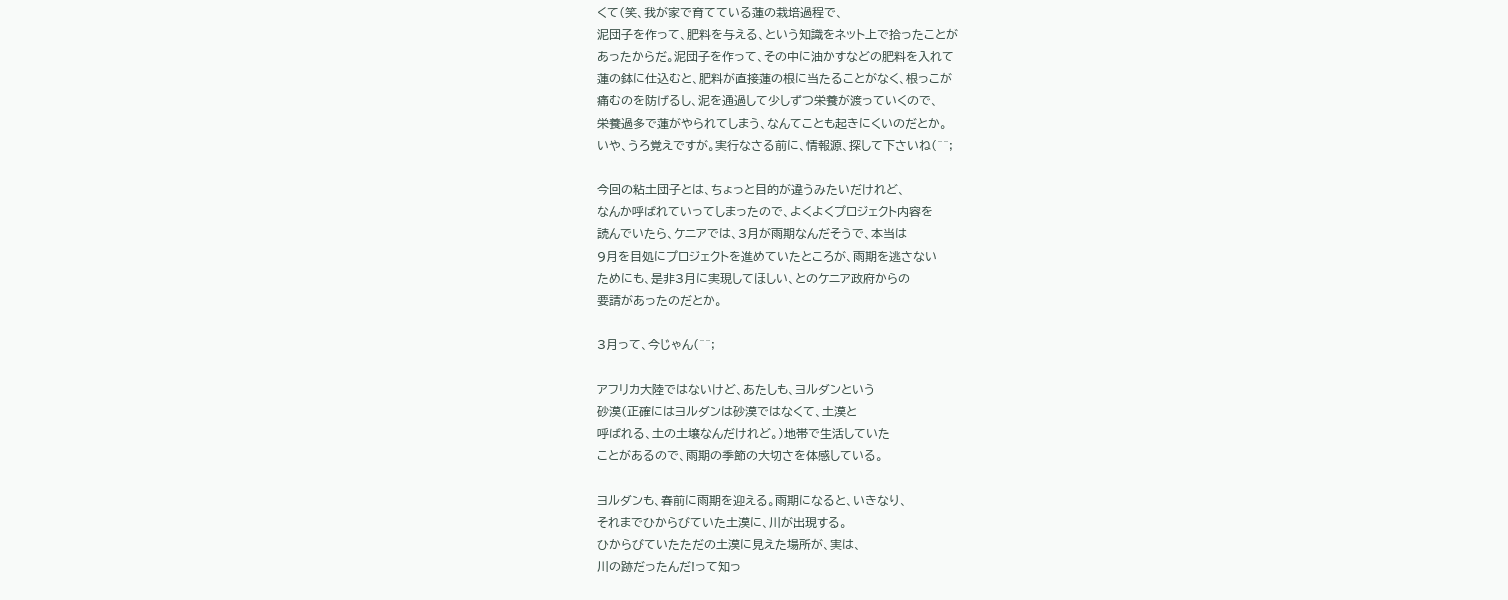くて(笑、我が家で育てている蓮の栽培過程で、
泥団子を作って、肥料を与える、という知識をネット上で拾ったことが
あったからだ。泥団子を作って、その中に油かすなどの肥料を入れて
蓮の鉢に仕込むと、肥料が直接蓮の根に当たることがなく、根っこが
痛むのを防げるし、泥を通過して少しずつ栄養が渡っていくので、
栄養過多で蓮がやられてしまう、なんてことも起きにくいのだとか。
いや、うろ覚えですが。実行なさる前に、情報源、探して下さいね(^^;

今回の粘土団子とは、ちょっと目的が違うみたいだけれど、
なんか呼ばれていってしまったので、よくよくプロジェクト内容を
読んでいたら、ケニアでは、3月が雨期なんだそうで、本当は
9月を目処にプロジェクトを進めていたところが、雨期を逃さない
ためにも、是非3月に実現してほしい、とのケニア政府からの
要請があったのだとか。

3月って、今じゃん(^^;

アフリカ大陸ではないけど、あたしも、ヨルダンという
砂漠(正確にはヨルダンは砂漠ではなくて、土漠と
呼ばれる、土の土壌なんだけれど。)地帯で生活していた
ことがあるので、雨期の季節の大切さを体感している。

ヨルダンも、春前に雨期を迎える。雨期になると、いきなり、
それまでひからびていた土漠に、川が出現する。
ひからびていたただの土漠に見えた場所が、実は、
川の跡だったんだ!って知っ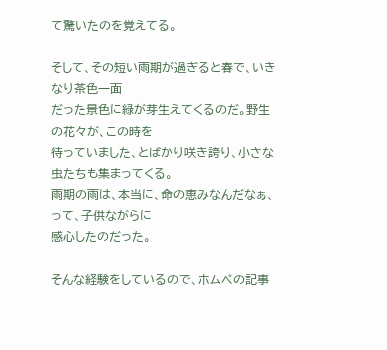て驚いたのを覚えてる。

そして、その短い雨期が過ぎると春で、いきなり茶色一面
だった景色に緑が芽生えてくるのだ。野生の花々が、この時を
待っていました、とばかり咲き誇り、小さな虫たちも集まってくる。
雨期の雨は、本当に、命の恵みなんだなぁ、って、子供ながらに
感心したのだった。

そんな経験をしているので、ホムペの記事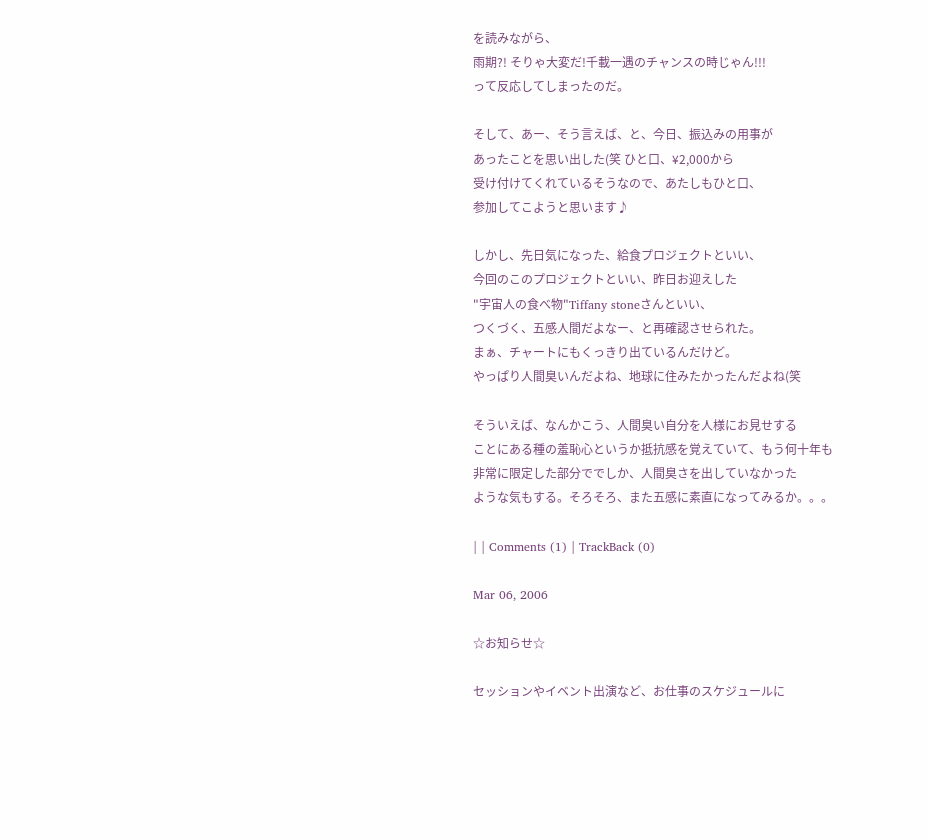を読みながら、
雨期?! そりゃ大変だ!千載一遇のチャンスの時じゃん!!!
って反応してしまったのだ。

そして、あー、そう言えば、と、今日、振込みの用事が
あったことを思い出した(笑 ひと口、¥2,000から
受け付けてくれているそうなので、あたしもひと口、
参加してこようと思います♪

しかし、先日気になった、給食プロジェクトといい、
今回のこのプロジェクトといい、昨日お迎えした
"宇宙人の食べ物"Tiffany stoneさんといい、
つくづく、五感人間だよなー、と再確認させられた。
まぁ、チャートにもくっきり出ているんだけど。
やっぱり人間臭いんだよね、地球に住みたかったんだよね(笑

そういえば、なんかこう、人間臭い自分を人様にお見せする
ことにある種の羞恥心というか抵抗感を覚えていて、もう何十年も
非常に限定した部分ででしか、人間臭さを出していなかった
ような気もする。そろそろ、また五感に素直になってみるか。。。

| | Comments (1) | TrackBack (0)

Mar 06, 2006

☆お知らせ☆

セッションやイベント出演など、お仕事のスケジュールに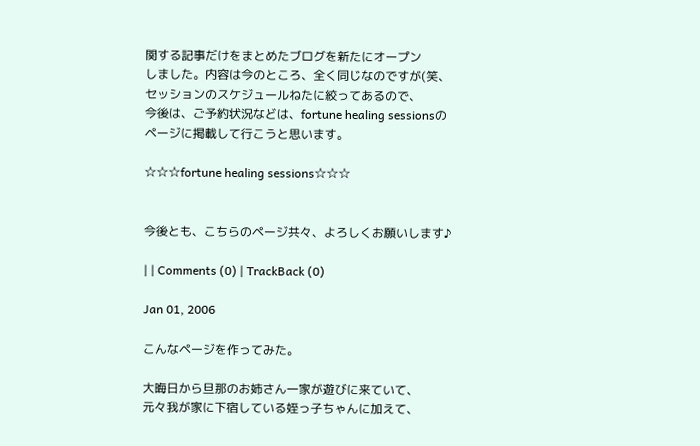関する記事だけをまとめたブログを新たにオープン
しました。内容は今のところ、全く同じなのですが(笑、
セッションのスケジュールねたに絞ってあるので、
今後は、ご予約状況などは、fortune healing sessionsの
ページに掲載して行こうと思います。

☆☆☆fortune healing sessions☆☆☆


今後とも、こちらのページ共々、よろしくお願いします♪

| | Comments (0) | TrackBack (0)

Jan 01, 2006

こんなページを作ってみた。

大晦日から旦那のお姉さん一家が遊びに来ていて、
元々我が家に下宿している姪っ子ちゃんに加えて、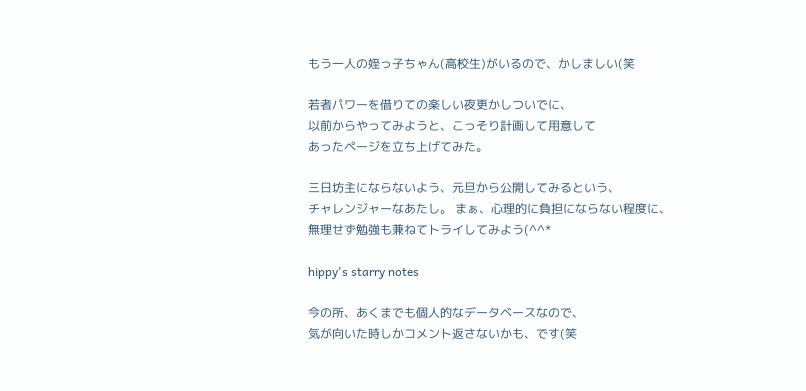もう一人の姪っ子ちゃん(高校生)がいるので、かしましい(笑

若者パワーを借りての楽しい夜更かしついでに、
以前からやってみようと、こっそり計画して用意して
あったページを立ち上げてみた。

三日坊主にならないよう、元旦から公開してみるという、
チャレンジャーなあたし。 まぁ、心理的に負担にならない程度に、
無理せず勉強も兼ねてトライしてみよう(^^*

hippy's starry notes

今の所、あくまでも個人的なデータベースなので、
気が向いた時しかコメント返さないかも、です(笑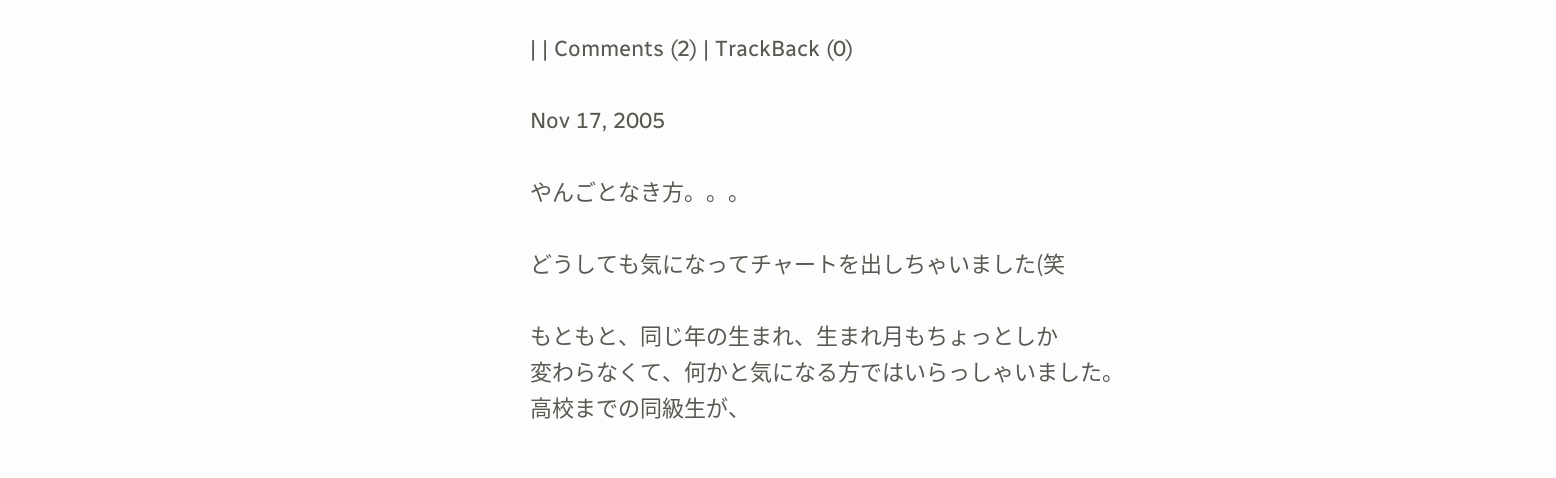| | Comments (2) | TrackBack (0)

Nov 17, 2005

やんごとなき方。。。

どうしても気になってチャートを出しちゃいました(笑

もともと、同じ年の生まれ、生まれ月もちょっとしか
変わらなくて、何かと気になる方ではいらっしゃいました。
高校までの同級生が、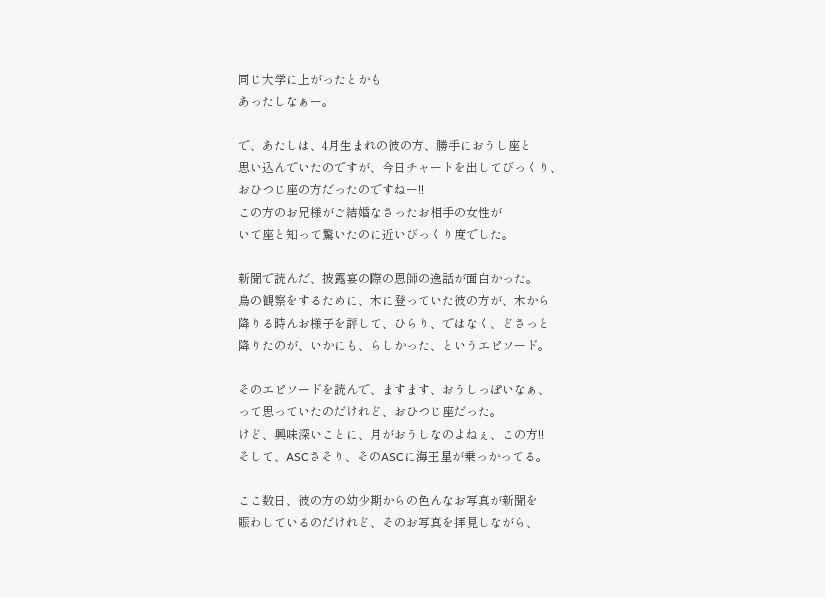同じ大学に上がったとかも
あったしなぁー。

で、あたしは、4月生まれの彼の方、勝手におうし座と
思い込んでいたのですが、今日チャートを出してびっくり、
おひつじ座の方だったのですねー!!
この方のお兄様がご結婚なさったお相手の女性が
いて座と知って驚いたのに近いびっくり度でした。

新聞で読んだ、披露宴の際の恩師の逸話が面白かった。
鳥の観察をするために、木に登っていた彼の方が、木から
降りる時んお様子を評して、ひらり、ではなく、どさっと
降りたのが、いかにも、らしかった、というエピソード。

そのエピソードを読んで、ますます、おうしっぽいなぁ、
って思っていたのだけれど、おひつじ座だった。
けど、興味深いことに、月がおうしなのよねぇ、この方!!
そして、ASCさそり、そのASCに海王星が乗っかってる。

ここ数日、彼の方の幼少期からの色んなお写真が新聞を
賑わしているのだけれど、そのお写真を拝見しながら、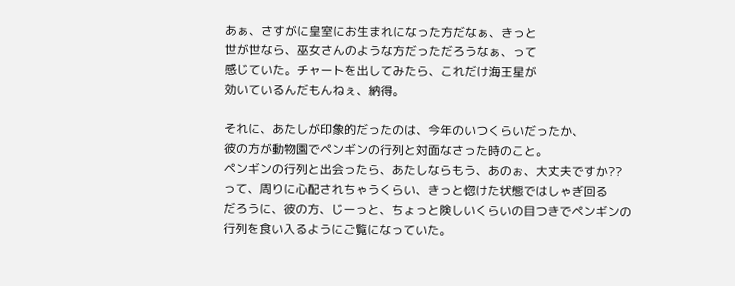あぁ、さすがに皇室にお生まれになった方だなぁ、きっと
世が世なら、巫女さんのような方だっただろうなぁ、って
感じていた。チャートを出してみたら、これだけ海王星が
効いているんだもんねぇ、納得。

それに、あたしが印象的だったのは、今年のいつくらいだったか、
彼の方が動物園でペンギンの行列と対面なさった時のこと。
ペンギンの行列と出会ったら、あたしならもう、あのぉ、大丈夫ですか??
って、周りに心配されちゃうくらい、きっと惚けた状態ではしゃぎ回る
だろうに、彼の方、じーっと、ちょっと険しいくらいの目つきでペンギンの
行列を食い入るようにご覧になっていた。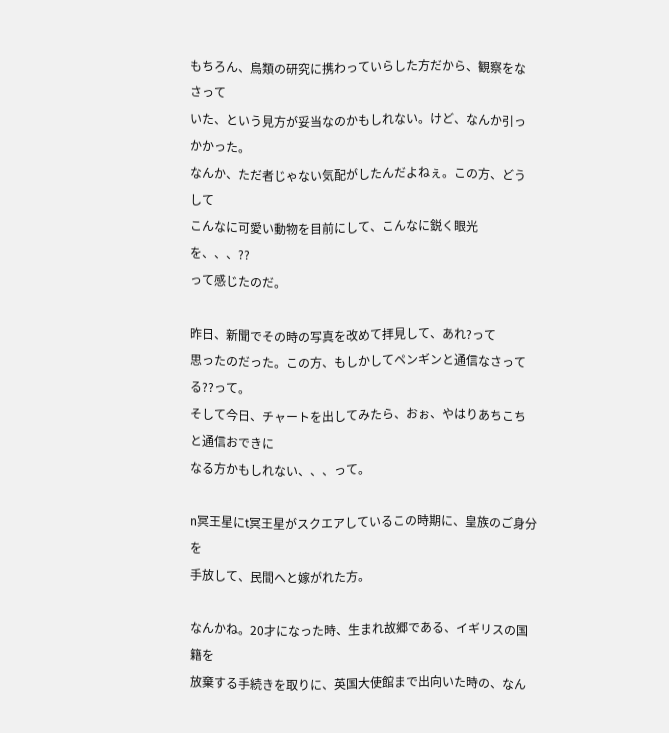もちろん、鳥類の研究に携わっていらした方だから、観察をなさって
いた、という見方が妥当なのかもしれない。けど、なんか引っかかった。
なんか、ただ者じゃない気配がしたんだよねぇ。この方、どうして
こんなに可愛い動物を目前にして、こんなに鋭く眼光を、、、??
って感じたのだ。

昨日、新聞でその時の写真を改めて拝見して、あれ?って
思ったのだった。この方、もしかしてペンギンと通信なさってる??って。
そして今日、チャートを出してみたら、おぉ、やはりあちこちと通信おできに
なる方かもしれない、、、って。

n冥王星にt冥王星がスクエアしているこの時期に、皇族のご身分を
手放して、民間へと嫁がれた方。

なんかね。20才になった時、生まれ故郷である、イギリスの国籍を
放棄する手続きを取りに、英国大使館まで出向いた時の、なん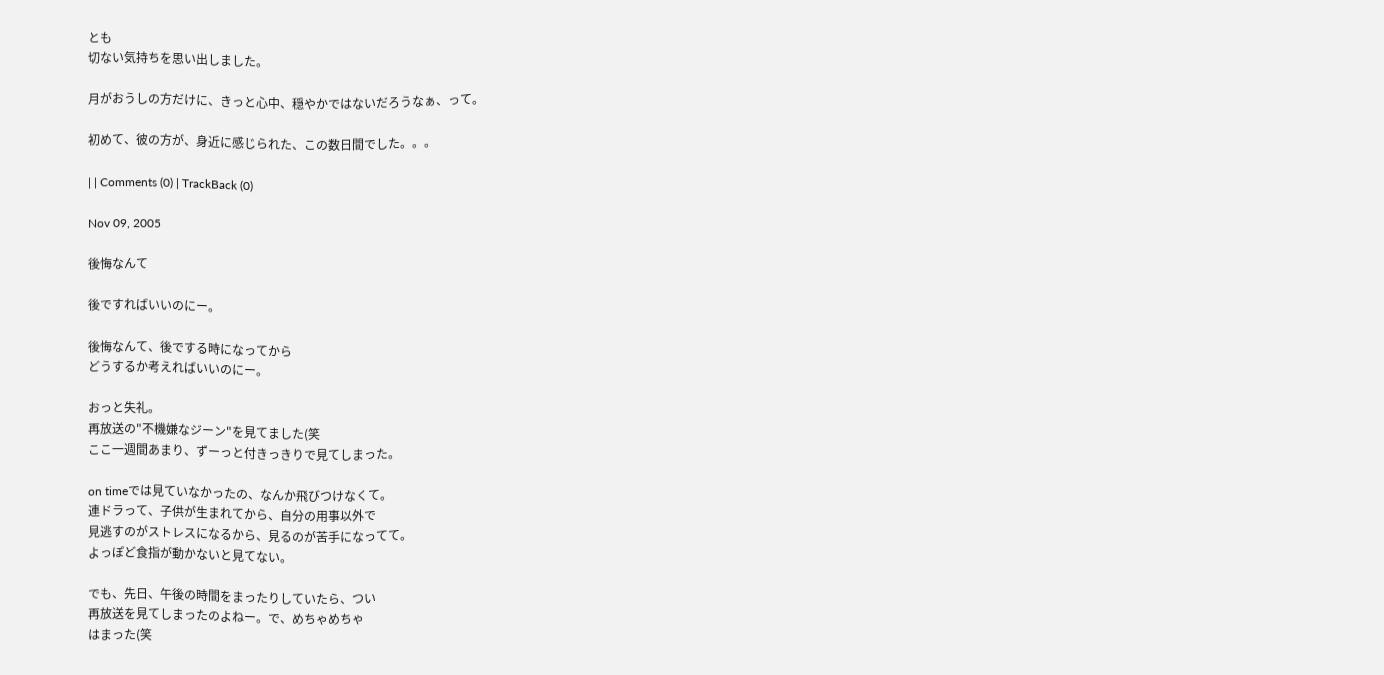とも
切ない気持ちを思い出しました。

月がおうしの方だけに、きっと心中、穏やかではないだろうなぁ、って。

初めて、彼の方が、身近に感じられた、この数日間でした。。。

| | Comments (0) | TrackBack (0)

Nov 09, 2005

後悔なんて

後ですればいいのにー。

後悔なんて、後でする時になってから
どうするか考えればいいのにー。

おっと失礼。
再放送の"不機嫌なジーン"を見てました(笑
ここ一週間あまり、ずーっと付きっきりで見てしまった。

on timeでは見ていなかったの、なんか飛びつけなくて。
連ドラって、子供が生まれてから、自分の用事以外で
見逃すのがストレスになるから、見るのが苦手になってて。
よっぽど食指が動かないと見てない。

でも、先日、午後の時間をまったりしていたら、つい
再放送を見てしまったのよねー。で、めちゃめちゃ
はまった(笑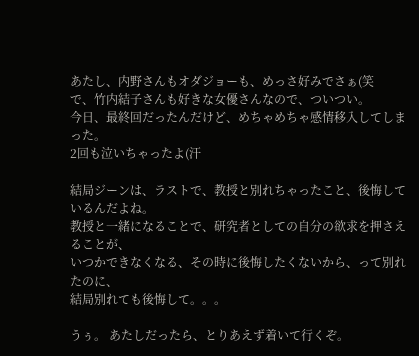あたし、内野さんもオダジョーも、めっさ好みでさぁ(笑
で、竹内結子さんも好きな女優さんなので、ついつい。
今日、最終回だったんだけど、めちゃめちゃ感情移入してしまった。
2回も泣いちゃったよ(汗

結局ジーンは、ラストで、教授と別れちゃったこと、後悔しているんだよね。
教授と一緒になることで、研究者としての自分の欲求を押さえることが、
いつかできなくなる、その時に後悔したくないから、って別れたのに、
結局別れても後悔して。。。

うぅ。 あたしだったら、とりあえず着いて行くぞ。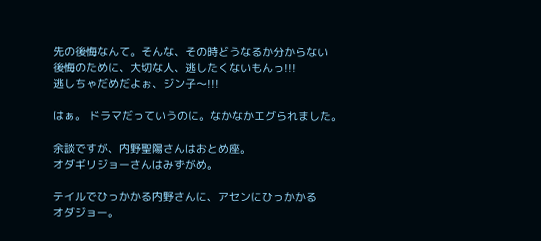先の後悔なんて。そんな、その時どうなるか分からない
後悔のために、大切な人、逃したくないもんっ!!!
逃しちゃだめだよぉ、ジン子〜!!!

はぁ。 ドラマだっていうのに。なかなかエグられました。

余談ですが、内野聖陽さんはおとめ座。
オダギリジョーさんはみずがめ。

テイルでひっかかる内野さんに、アセンにひっかかる
オダジョー。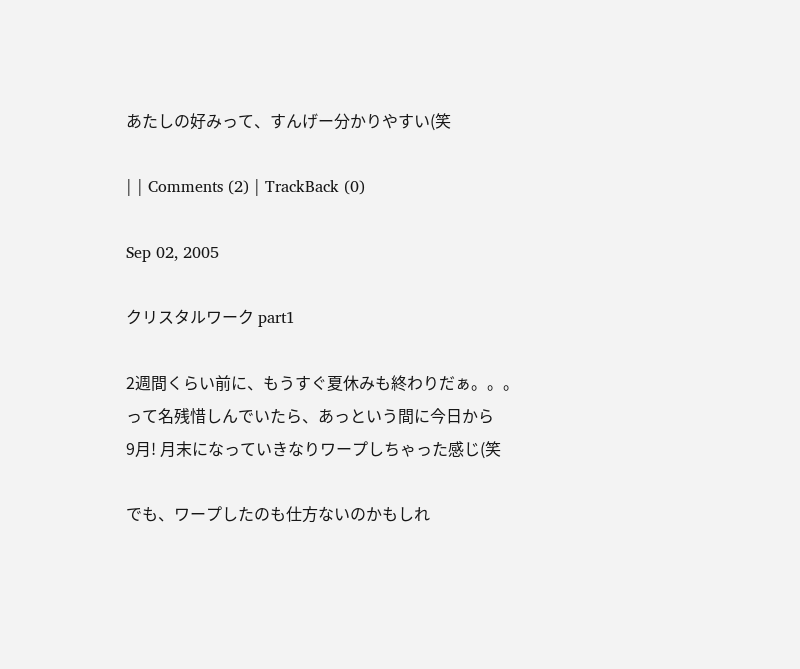あたしの好みって、すんげー分かりやすい(笑

| | Comments (2) | TrackBack (0)

Sep 02, 2005

クリスタルワーク part1

2週間くらい前に、もうすぐ夏休みも終わりだぁ。。。
って名残惜しんでいたら、あっという間に今日から
9月! 月末になっていきなりワープしちゃった感じ(笑

でも、ワープしたのも仕方ないのかもしれ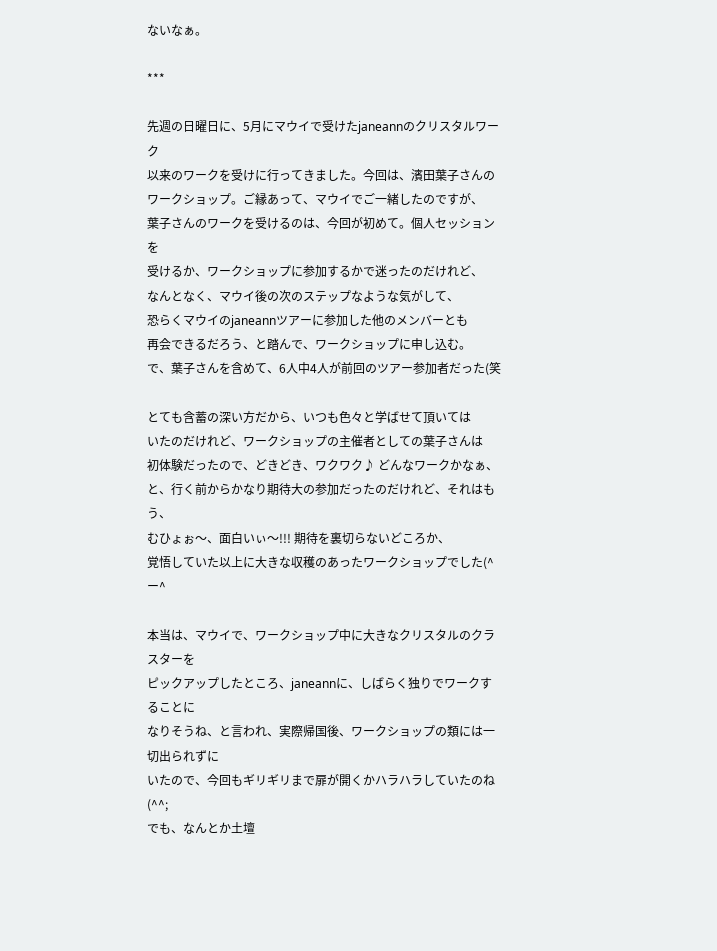ないなぁ。

***

先週の日曜日に、5月にマウイで受けたjaneannのクリスタルワーク
以来のワークを受けに行ってきました。今回は、濱田葉子さんの
ワークショップ。ご縁あって、マウイでご一緒したのですが、
葉子さんのワークを受けるのは、今回が初めて。個人セッションを
受けるか、ワークショップに参加するかで迷ったのだけれど、
なんとなく、マウイ後の次のステップなような気がして、
恐らくマウイのjaneannツアーに参加した他のメンバーとも
再会できるだろう、と踏んで、ワークショップに申し込む。
で、葉子さんを含めて、6人中4人が前回のツアー参加者だった(笑

とても含蓄の深い方だから、いつも色々と学ばせて頂いては
いたのだけれど、ワークショップの主催者としての葉子さんは
初体験だったので、どきどき、ワクワク♪ どんなワークかなぁ、
と、行く前からかなり期待大の参加だったのだけれど、それはもう、
むひょぉ〜、面白いぃ〜!!! 期待を裏切らないどころか、
覚悟していた以上に大きな収穫のあったワークショップでした(^ー^

本当は、マウイで、ワークショップ中に大きなクリスタルのクラスターを
ピックアップしたところ、janeannに、しばらく独りでワークすることに
なりそうね、と言われ、実際帰国後、ワークショップの類には一切出られずに
いたので、今回もギリギリまで扉が開くかハラハラしていたのね(^^;
でも、なんとか土壇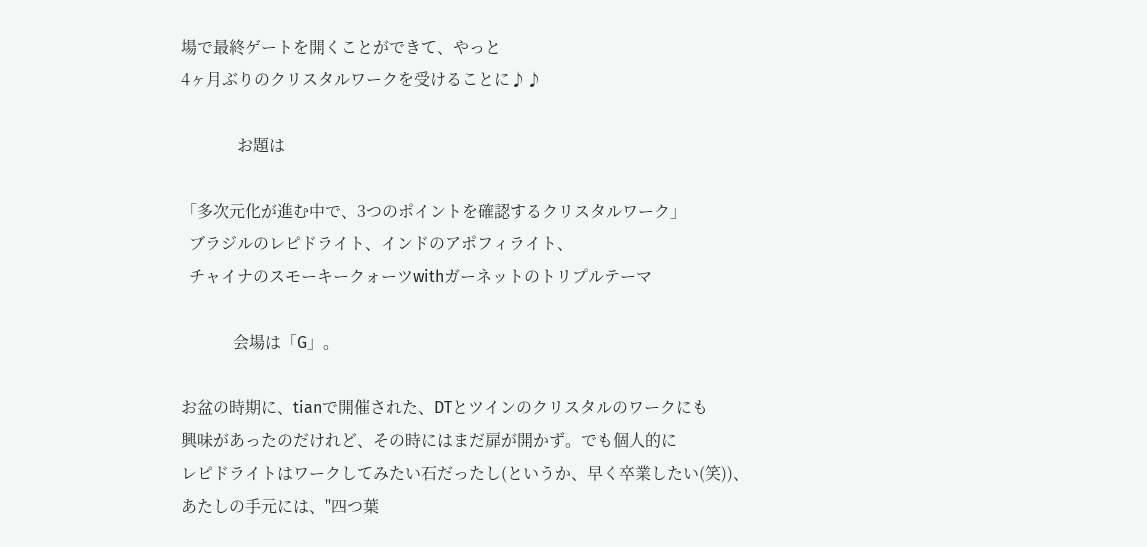場で最終ゲートを開くことができて、やっと
4ヶ月ぶりのクリスタルワークを受けることに♪♪

              お題は

「多次元化が進む中で、3つのポイントを確認するクリスタルワーク」
  ブラジルのレピドライト、インドのアポフィライト、
  チャイナのスモーキークォーツwithガーネットのトリプルテーマ

             会場は「G」。

お盆の時期に、tianで開催された、DTとツインのクリスタルのワークにも
興味があったのだけれど、その時にはまだ扉が開かず。でも個人的に
レピドライトはワークしてみたい石だったし(というか、早く卒業したい(笑))、
あたしの手元には、"四つ葉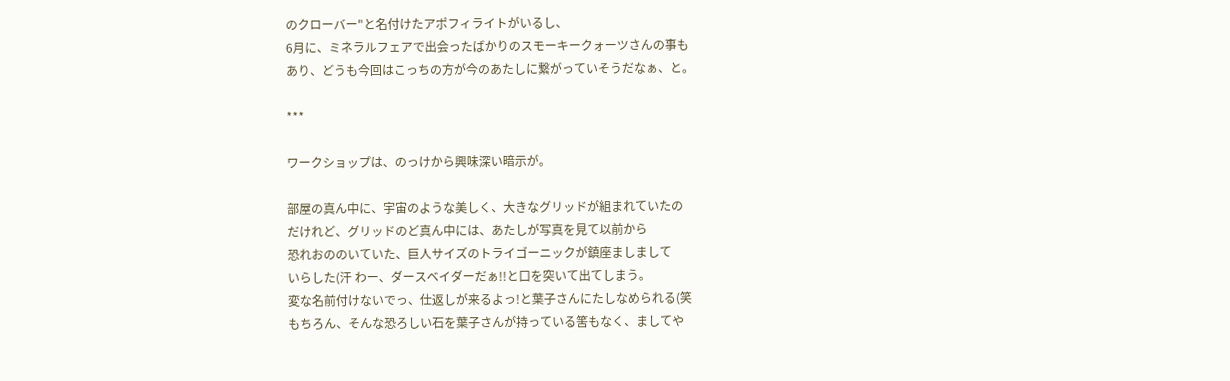のクローバー"と名付けたアポフィライトがいるし、
6月に、ミネラルフェアで出会ったばかりのスモーキークォーツさんの事も
あり、どうも今回はこっちの方が今のあたしに繋がっていそうだなぁ、と。

***

ワークショップは、のっけから興味深い暗示が。

部屋の真ん中に、宇宙のような美しく、大きなグリッドが組まれていたの
だけれど、グリッドのど真ん中には、あたしが写真を見て以前から
恐れおののいていた、巨人サイズのトライゴーニックが鎮座ましまして
いらした(汗 わー、ダースベイダーだぁ!!と口を突いて出てしまう。
変な名前付けないでっ、仕返しが来るよっ!と葉子さんにたしなめられる(笑
もちろん、そんな恐ろしい石を葉子さんが持っている筈もなく、ましてや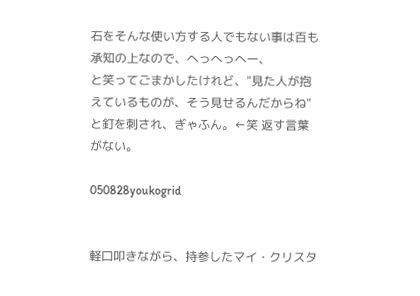石をそんな使い方する人でもない事は百も承知の上なので、へっへっへー、
と笑ってごまかしたけれど、"見た人が抱えているものが、そう見せるんだからね"
と釘を刺され、ぎゃふん。←笑 返す言葉がない。

050828youkogrid


軽口叩きながら、持参したマイ・クリスタ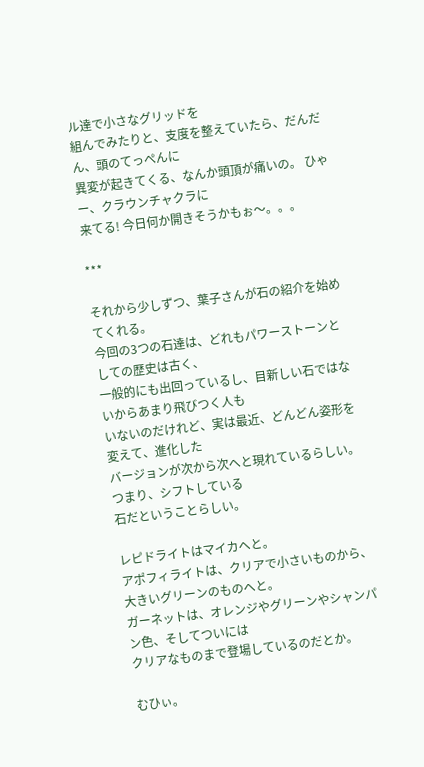ル達で小さなグリッドを
組んでみたりと、支度を整えていたら、だんだん、頭のてっぺんに
異変が起きてくる、なんか頭頂が痛いの。 ひゃー、クラウンチャクラに
来てる! 今日何か開きそうかもぉ〜。。。

***

それから少しずつ、葉子さんが石の紹介を始めてくれる。
今回の3つの石達は、どれもパワーストーンとしての歴史は古く、
一般的にも出回っているし、目新しい石ではないからあまり飛びつく人も
いないのだけれど、実は最近、どんどん姿形を変えて、進化した
バージョンが次から次へと現れているらしい。つまり、シフトしている
石だということらしい。

レピドライトはマイカへと。
アポフィライトは、クリアで小さいものから、大きいグリーンのものへと。
ガーネットは、オレンジやグリーンやシャンパン色、そしてついには
クリアなものまで登場しているのだとか。

むひぃ。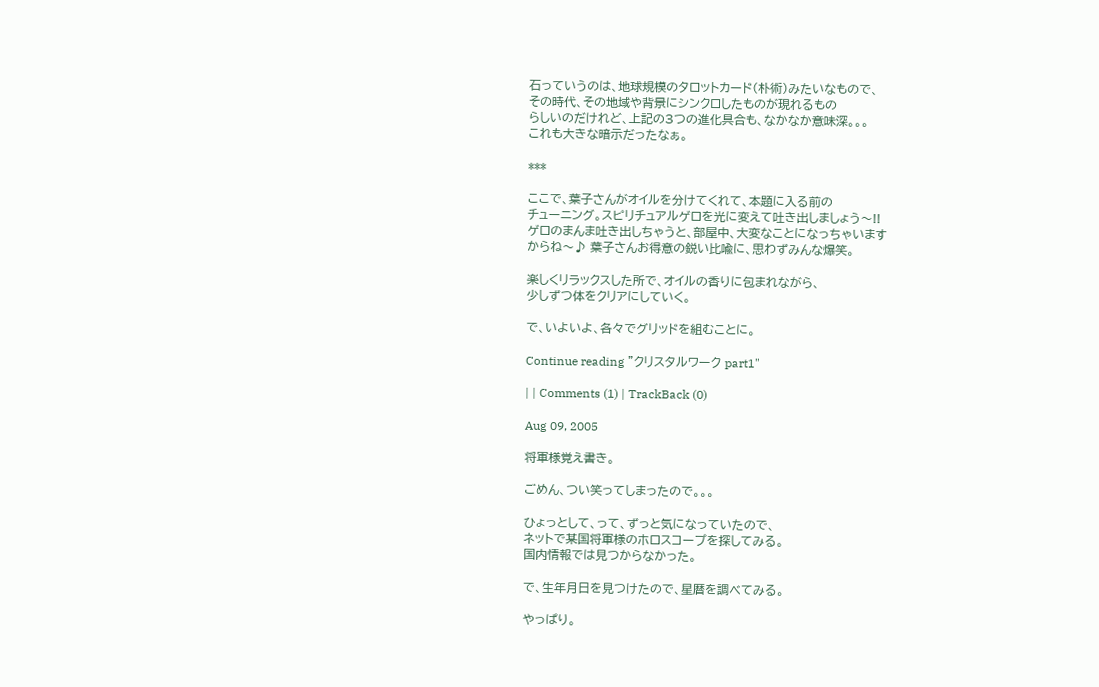石っていうのは、地球規模のタロットカード(朴術)みたいなもので、
その時代、その地域や背景にシンクロしたものが現れるもの
らしいのだけれど、上記の3つの進化具合も、なかなか意味深。。。
これも大きな暗示だったなぁ。

***

ここで、葉子さんがオイルを分けてくれて、本題に入る前の
チューニング。スピリチュアルゲロを光に変えて吐き出しましょう〜!!
ゲロのまんま吐き出しちゃうと、部屋中、大変なことになっちゃいます
からね〜♪ 葉子さんお得意の鋭い比喩に、思わずみんな爆笑。

楽しくリラックスした所で、オイルの香りに包まれながら、
少しずつ体をクリアにしていく。

で、いよいよ、各々でグリッドを組むことに。

Continue reading "クリスタルワーク part1"

| | Comments (1) | TrackBack (0)

Aug 09, 2005

将軍様覚え書き。

ごめん、つい笑ってしまったので。。。

ひょっとして、って、ずっと気になっていたので、
ネットで某国将軍様のホロスコープを探してみる。
国内情報では見つからなかった。

で、生年月日を見つけたので、星暦を調べてみる。

やっぱり。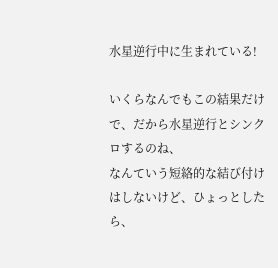水星逆行中に生まれている!

いくらなんでもこの結果だけで、だから水星逆行とシンクロするのね、
なんていう短絡的な結び付けはしないけど、ひょっとしたら、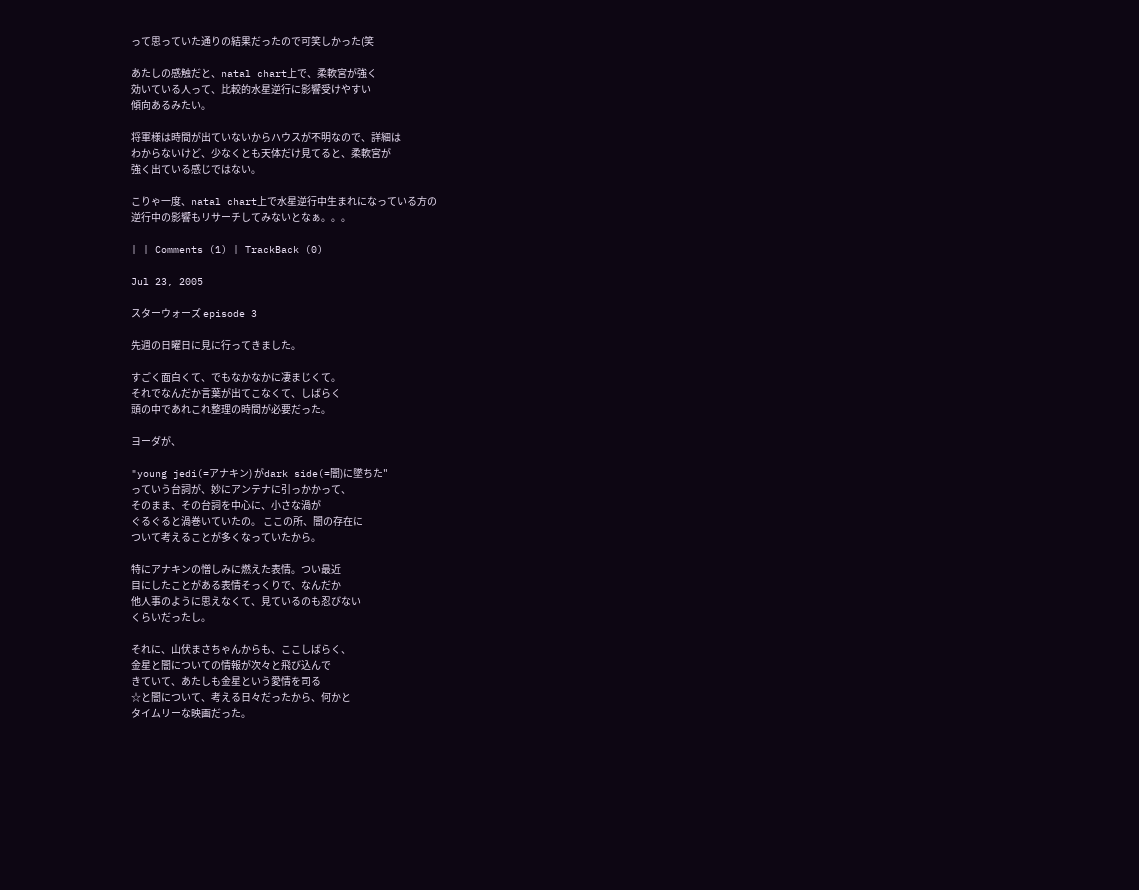って思っていた通りの結果だったので可笑しかった(笑

あたしの感触だと、natal chart上で、柔軟宮が強く
効いている人って、比較的水星逆行に影響受けやすい
傾向あるみたい。

将軍様は時間が出ていないからハウスが不明なので、詳細は
わからないけど、少なくとも天体だけ見てると、柔軟宮が
強く出ている感じではない。

こりゃ一度、natal chart上で水星逆行中生まれになっている方の
逆行中の影響もリサーチしてみないとなぁ。。。

| | Comments (1) | TrackBack (0)

Jul 23, 2005

スターウォーズ episode 3

先週の日曜日に見に行ってきました。

すごく面白くて、でもなかなかに凄まじくて。
それでなんだか言葉が出てこなくて、しばらく
頭の中であれこれ整理の時間が必要だった。

ヨーダが、

"young jedi(=アナキン) がdark side(=闇)に墜ちた"
っていう台詞が、妙にアンテナに引っかかって、
そのまま、その台詞を中心に、小さな渦が
ぐるぐると渦巻いていたの。 ここの所、闇の存在に
ついて考えることが多くなっていたから。

特にアナキンの憎しみに燃えた表情。つい最近
目にしたことがある表情そっくりで、なんだか
他人事のように思えなくて、見ているのも忍びない
くらいだったし。

それに、山伏まさちゃんからも、ここしばらく、
金星と闇についての情報が次々と飛び込んで
きていて、あたしも金星という愛情を司る
☆と闇について、考える日々だったから、何かと
タイムリーな映画だった。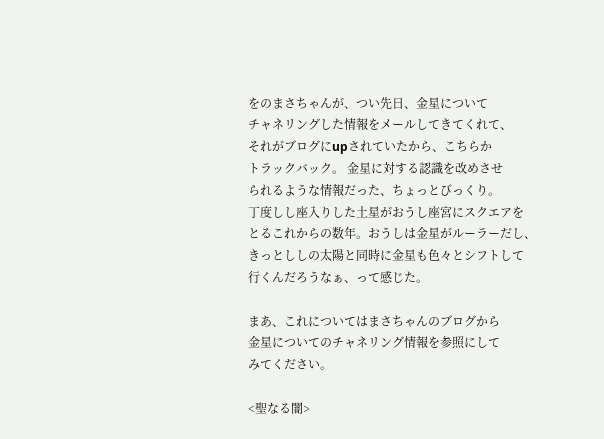をのまさちゃんが、つい先日、金星について
チャネリングした情報をメールしてきてくれて、
それがブログにupされていたから、こちらか
トラックバック。 金星に対する認識を改めさせ
られるような情報だった、ちょっとびっくり。
丁度しし座入りした土星がおうし座宮にスクエアを
とるこれからの数年。おうしは金星がルーラーだし、
きっとししの太陽と同時に金星も色々とシフトして
行くんだろうなぁ、って感じた。

まあ、これについてはまさちゃんのブログから
金星についてのチャネリング情報を参照にして
みてください。

<聖なる闇>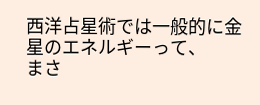西洋占星術では一般的に金星のエネルギーって、
まさ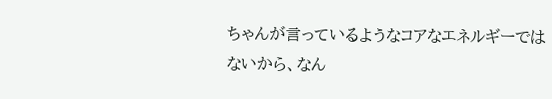ちゃんが言っているようなコアなエネルギーでは
ないから、なん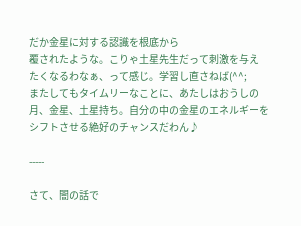だか金星に対する認識を根底から
覆されたような。こりゃ土星先生だって刺激を与え
たくなるわなぁ、って感じ。学習し直さねば(^^;
またしてもタイムリーなことに、あたしはおうしの
月、金星、土星持ち。自分の中の金星のエネルギーを
シフトさせる絶好のチャンスだわん♪

-----

さて、闇の話で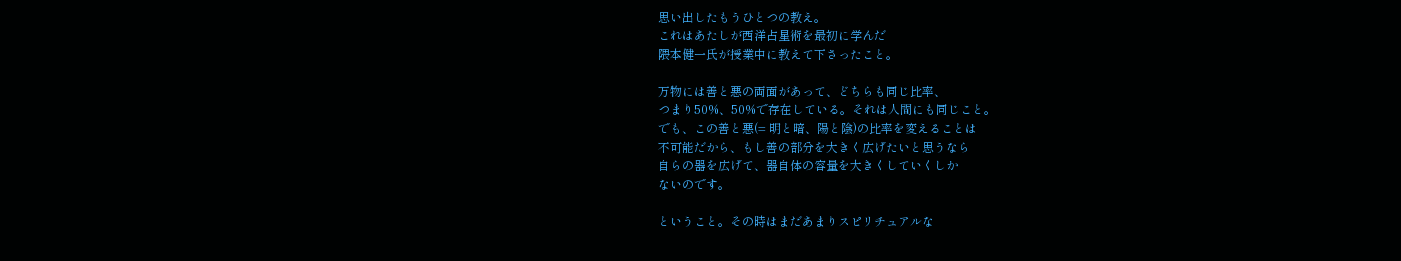思い出したもうひとつの教え。
これはあたしが西洋占星術を最初に学んだ
隈本健一氏が授業中に教えて下さったこと。

万物には善と悪の両面があって、どちらも同じ比率、
つまり50%、50%で存在している。それは人間にも同じこと。
でも、この善と悪(= 明と暗、陽と陰)の比率を変えることは
不可能だから、もし善の部分を大きく広げたいと思うなら
自らの器を広げて、器自体の容量を大きくしていくしか
ないのです。

ということ。その時はまだあまりスピリチュアルな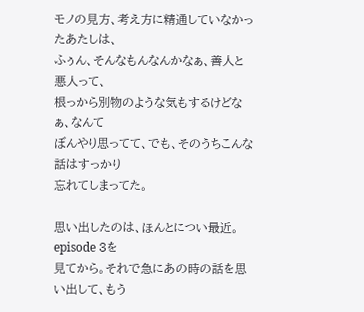モノの見方、考え方に精通していなかったあたしは、
ふぅん、そんなもんなんかなぁ、善人と悪人って、
根っから別物のような気もするけどなぁ、なんて
ぼんやり思ってて、でも、そのうちこんな話はすっかり
忘れてしまってた。

思い出したのは、ほんとについ最近。episode 3を
見てから。それで急にあの時の話を思い出して、もう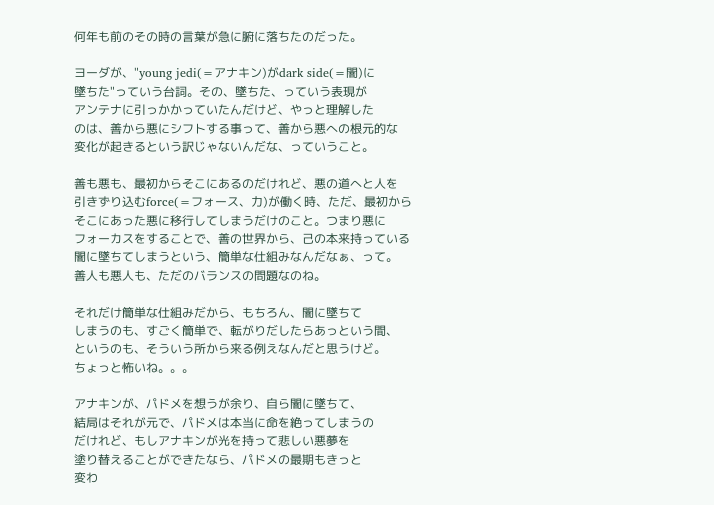何年も前のその時の言葉が急に腑に落ちたのだった。

ヨーダが、"young jedi(=アナキン)がdark side(=闇)に
墜ちた"っていう台詞。その、墜ちた、っていう表現が
アンテナに引っかかっていたんだけど、やっと理解した
のは、善から悪にシフトする事って、善から悪への根元的な
変化が起きるという訳じゃないんだな、っていうこと。

善も悪も、最初からそこにあるのだけれど、悪の道へと人を
引きずり込むforce(=フォース、力)が働く時、ただ、最初から
そこにあった悪に移行してしまうだけのこと。つまり悪に
フォーカスをすることで、善の世界から、己の本来持っている
闇に墜ちてしまうという、簡単な仕組みなんだなぁ、って。
善人も悪人も、ただのバランスの問題なのね。

それだけ簡単な仕組みだから、もちろん、闇に墜ちて
しまうのも、すごく簡単で、転がりだしたらあっという間、
というのも、そういう所から来る例えなんだと思うけど。
ちょっと怖いね。。。

アナキンが、パドメを想うが余り、自ら闇に墜ちて、
結局はそれが元で、パドメは本当に命を絶ってしまうの
だけれど、もしアナキンが光を持って悲しい悪夢を
塗り替えることができたなら、パドメの最期もきっと
変わ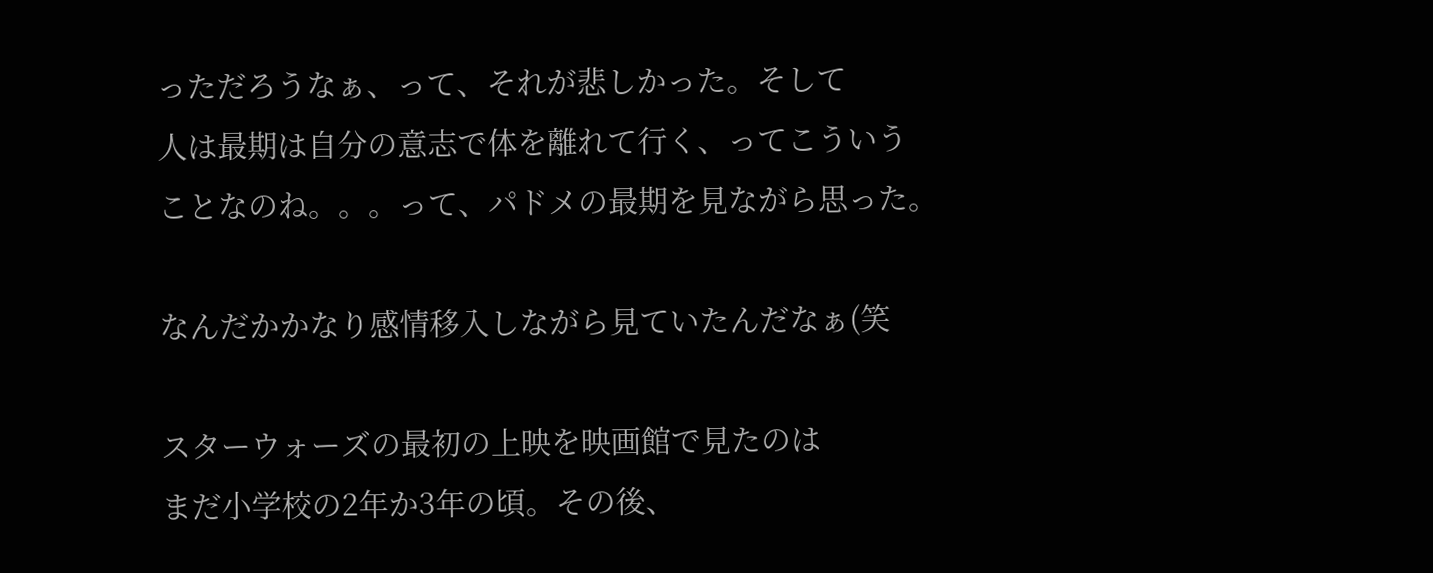っただろうなぁ、って、それが悲しかった。そして
人は最期は自分の意志で体を離れて行く、ってこういう
ことなのね。。。って、パドメの最期を見ながら思った。

なんだかかなり感情移入しながら見ていたんだなぁ(笑

スターウォーズの最初の上映を映画館で見たのは
まだ小学校の2年か3年の頃。その後、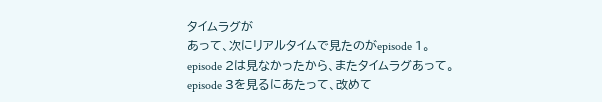タイムラグが
あって、次にリアルタイムで見たのがepisode 1。
episode 2は見なかったから、またタイムラグあって。
episode 3を見るにあたって、改めて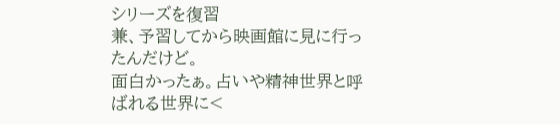シリーズを復習
兼、予習してから映画館に見に行ったんだけど。
面白かったぁ。占いや精神世界と呼ばれる世界に<